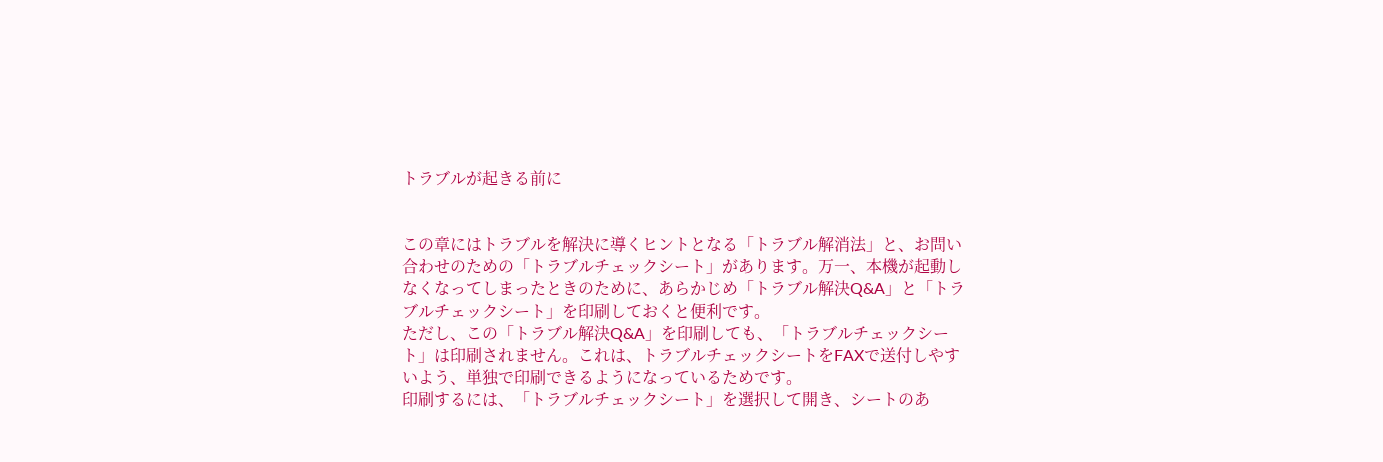トラブルが起きる前に


この章にはトラブルを解決に導くヒントとなる「トラブル解消法」と、お問い合わせのための「トラブルチェックシート」があります。万一、本機が起動しなくなってしまったときのために、あらかじめ「トラブル解決Q&A」と「トラブルチェックシート」を印刷しておくと便利です。
ただし、この「トラブル解決Q&A」を印刷しても、「トラブルチェックシート」は印刷されません。これは、トラブルチェックシートをFAXで送付しやすいよう、単独で印刷できるようになっているためです。
印刷するには、「トラブルチェックシート」を選択して開き、シートのあ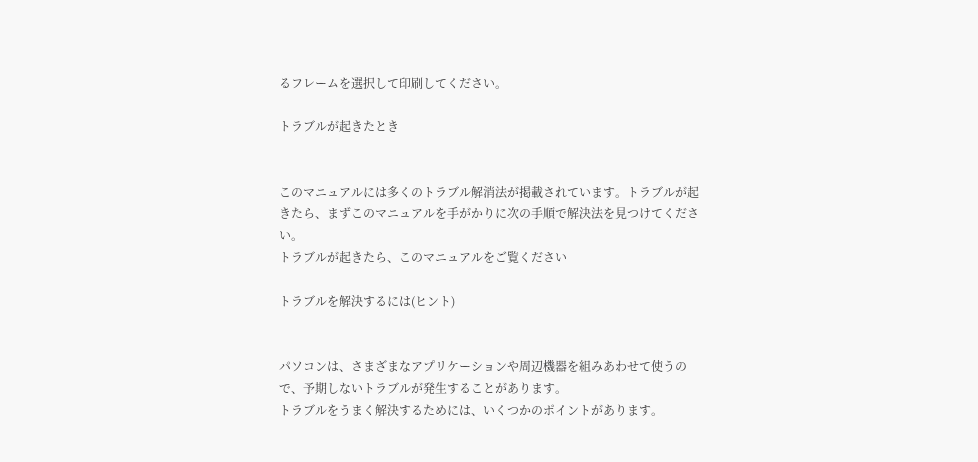るフレームを選択して印刷してください。

トラブルが起きたとき


このマニュアルには多くのトラブル解消法が掲載されています。トラブルが起きたら、まずこのマニュアルを手がかりに次の手順で解決法を見つけてください。
トラブルが起きたら、このマニュアルをご覧ください

トラブルを解決するには(ヒント)


パソコンは、さまざまなアプリケーションや周辺機器を組みあわせて使うので、予期しないトラブルが発生することがあります。
トラブルをうまく解決するためには、いくつかのポイントがあります。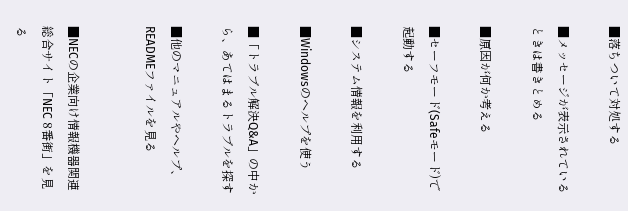■落ちついて対処する

■メッセージが表示されているときは書きとめる

■原因が何か考える

■セーフモード(Safeモード)で起動する

■システム情報を利用する

■Windowsのヘルプを使う

■「トラブル解決Q&A」の中から、あてはまるトラブルを探す

■他のマニュアルやヘルプ、READMEファイルを見る


■NECの企業向け情報機器関連総合サイト「NEC 8番街」を見る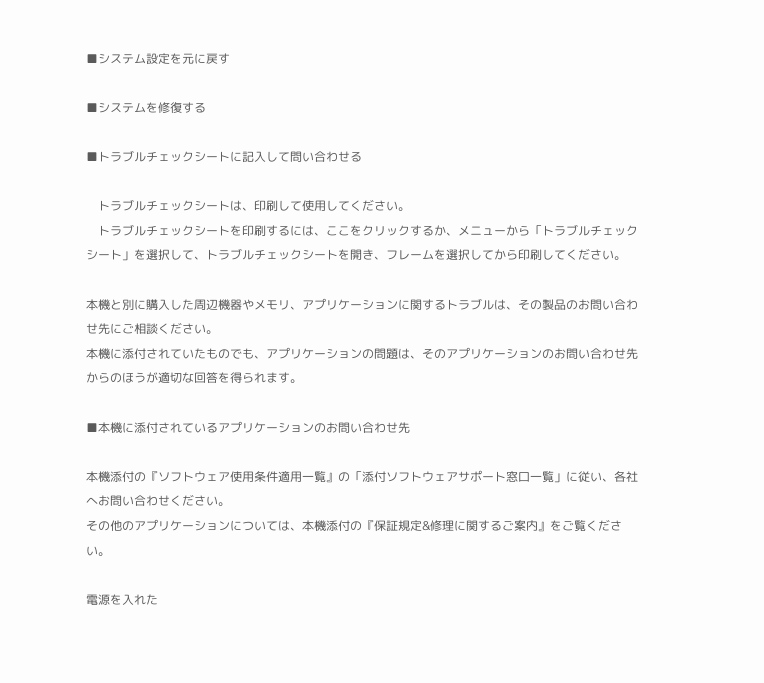■システム設定を元に戻す

■システムを修復する

■トラブルチェックシートに記入して問い合わせる

    トラブルチェックシートは、印刷して使用してください。
    トラブルチェックシートを印刷するには、ここをクリックするか、メニューから「トラブルチェックシート」を選択して、トラブルチェックシートを開き、フレームを選択してから印刷してください。

本機と別に購入した周辺機器やメモリ、アプリケーションに関するトラブルは、その製品のお問い合わせ先にご相談ください。
本機に添付されていたものでも、アプリケーションの問題は、そのアプリケーションのお問い合わせ先からのほうが適切な回答を得られます。

■本機に添付されているアプリケーションのお問い合わせ先

本機添付の『ソフトウェア使用条件適用一覧』の「添付ソフトウェアサポート窓口一覧」に従い、各社へお問い合わせください。
その他のアプリケーションについては、本機添付の『保証規定&修理に関するご案内』をご覧ください。

電源を入れた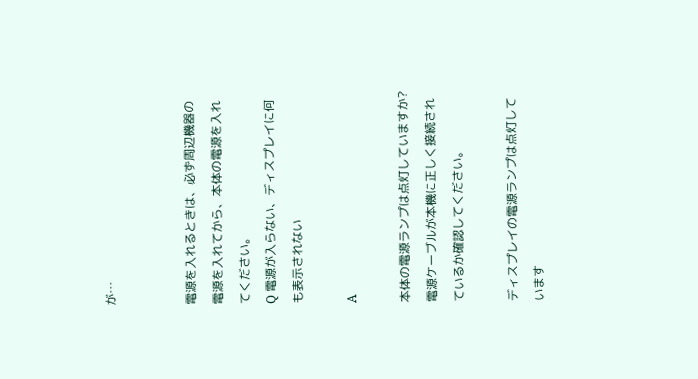が…


電源を入れるときは、必ず周辺機器の電源を入れてから、本体の電源を入れてください。
Q 電源が入らない、ディスプレイに何も表示されない

A

本体の電源ランプは点灯していますか?
電源ケーブルが本機に正しく接続されているか確認してください。

ディスプレイの電源ランプは点灯しています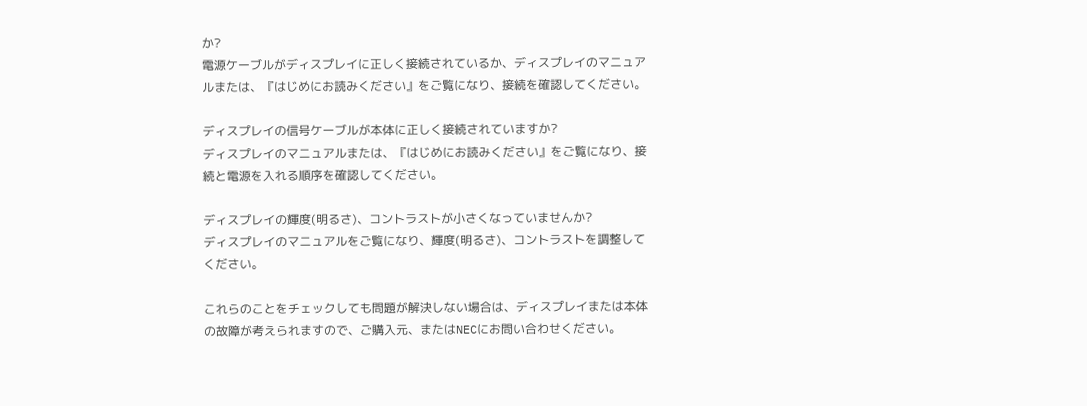か?
電源ケーブルがディスプレイに正しく接続されているか、ディスプレイのマニュアルまたは、『はじめにお読みください』をご覧になり、接続を確認してください。

ディスプレイの信号ケーブルが本体に正しく接続されていますか?
ディスプレイのマニュアルまたは、『はじめにお読みください』をご覧になり、接続と電源を入れる順序を確認してください。

ディスプレイの輝度(明るさ)、コントラストが小さくなっていませんか?
ディスプレイのマニュアルをご覧になり、輝度(明るさ)、コントラストを調整してください。

これらのことをチェックしても問題が解決しない場合は、ディスプレイまたは本体の故障が考えられますので、ご購入元、またはNECにお問い合わせください。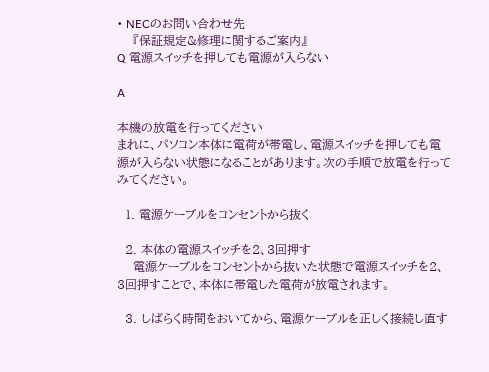• NECのお問い合わせ先
    『保証規定&修理に関するご案内』
Q 電源スイッチを押しても電源が入らない

A

本機の放電を行ってください
まれに、パソコン本体に電荷が帯電し、電源スイッチを押しても電源が入らない状態になることがあります。次の手順で放電を行ってみてください。

  1. 電源ケーブルをコンセントから抜く

  2. 本体の電源スイッチを2、3回押す
    電源ケーブルをコンセントから抜いた状態で電源スイッチを2、3回押すことで、本体に帯電した電荷が放電されます。

  3. しばらく時間をおいてから、電源ケーブルを正しく接続し直す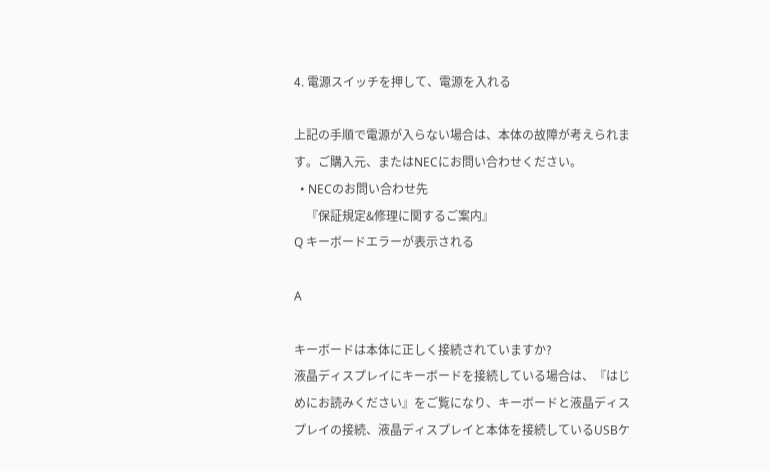4. 電源スイッチを押して、電源を入れる

上記の手順で電源が入らない場合は、本体の故障が考えられます。ご購入元、またはNECにお問い合わせください。
  • NECのお問い合わせ先
    『保証規定&修理に関するご案内』
Q キーボードエラーが表示される

A

キーボードは本体に正しく接続されていますか?
液晶ディスプレイにキーボードを接続している場合は、『はじめにお読みください』をご覧になり、キーボードと液晶ディスプレイの接続、液晶ディスプレイと本体を接続しているUSBケ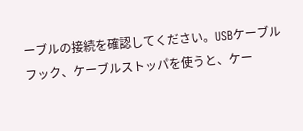ーブルの接続を確認してください。USBケーブルフック、ケーブルストッパを使うと、ケー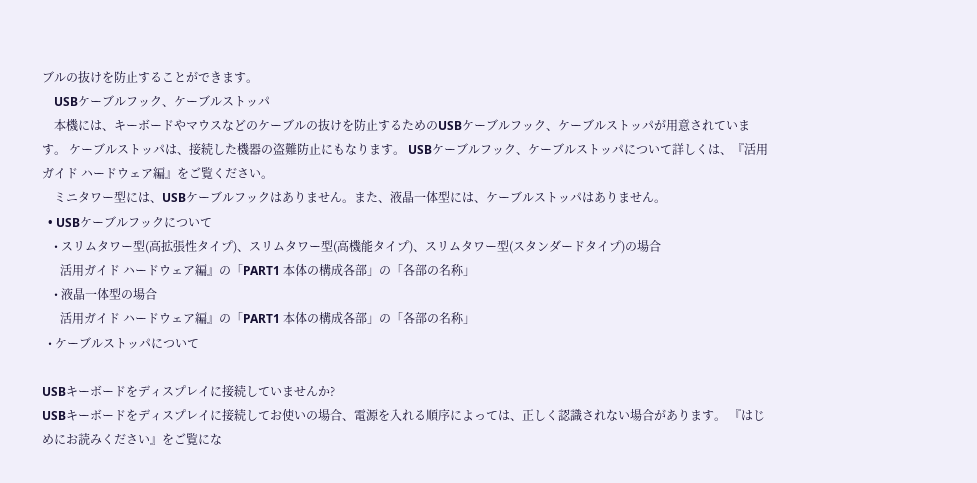ブルの抜けを防止することができます。
    USBケーブルフック、ケーブルストッパ
    本機には、キーボードやマウスなどのケーブルの抜けを防止するためのUSBケーブルフック、ケーブルストッパが用意されています。 ケーブルストッパは、接続した機器の盗難防止にもなります。 USBケーブルフック、ケーブルストッパについて詳しくは、『活用ガイド ハードウェア編』をご覧ください。
    ミニタワー型には、USBケーブルフックはありません。また、液晶一体型には、ケーブルストッパはありません。
  • USBケーブルフックについて
    • スリムタワー型(高拡張性タイプ)、スリムタワー型(高機能タイプ)、スリムタワー型(スタンダードタイプ)の場合
      活用ガイド ハードウェア編』の「PART1 本体の構成各部」の「各部の名称」
    • 液晶一体型の場合
      活用ガイド ハードウェア編』の「PART1 本体の構成各部」の「各部の名称」
  • ケーブルストッパについて

USBキーボードをディスプレイに接続していませんか?
USBキーボードをディスプレイに接続してお使いの場合、電源を入れる順序によっては、正しく認識されない場合があります。 『はじめにお読みください』をご覧にな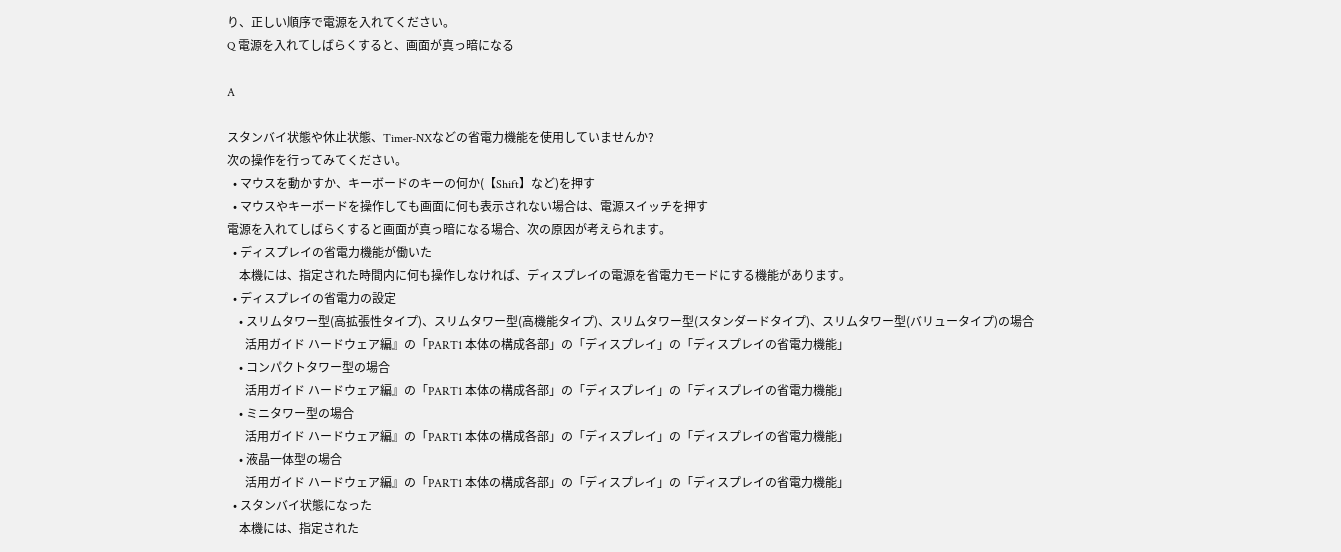り、正しい順序で電源を入れてください。
Q 電源を入れてしばらくすると、画面が真っ暗になる

A

スタンバイ状態や休止状態、Timer-NXなどの省電力機能を使用していませんか?
次の操作を行ってみてください。
  • マウスを動かすか、キーボードのキーの何か(【Shift】など)を押す
  • マウスやキーボードを操作しても画面に何も表示されない場合は、電源スイッチを押す
電源を入れてしばらくすると画面が真っ暗になる場合、次の原因が考えられます。
  • ディスプレイの省電力機能が働いた
    本機には、指定された時間内に何も操作しなければ、ディスプレイの電源を省電力モードにする機能があります。
  • ディスプレイの省電力の設定
    • スリムタワー型(高拡張性タイプ)、スリムタワー型(高機能タイプ)、スリムタワー型(スタンダードタイプ)、スリムタワー型(バリュータイプ)の場合
      活用ガイド ハードウェア編』の「PART1 本体の構成各部」の「ディスプレイ」の「ディスプレイの省電力機能」
    • コンパクトタワー型の場合
      活用ガイド ハードウェア編』の「PART1 本体の構成各部」の「ディスプレイ」の「ディスプレイの省電力機能」
    • ミニタワー型の場合
      活用ガイド ハードウェア編』の「PART1 本体の構成各部」の「ディスプレイ」の「ディスプレイの省電力機能」
    • 液晶一体型の場合
      活用ガイド ハードウェア編』の「PART1 本体の構成各部」の「ディスプレイ」の「ディスプレイの省電力機能」
  • スタンバイ状態になった
    本機には、指定された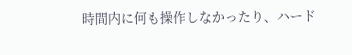時間内に何も操作しなかったり、ハード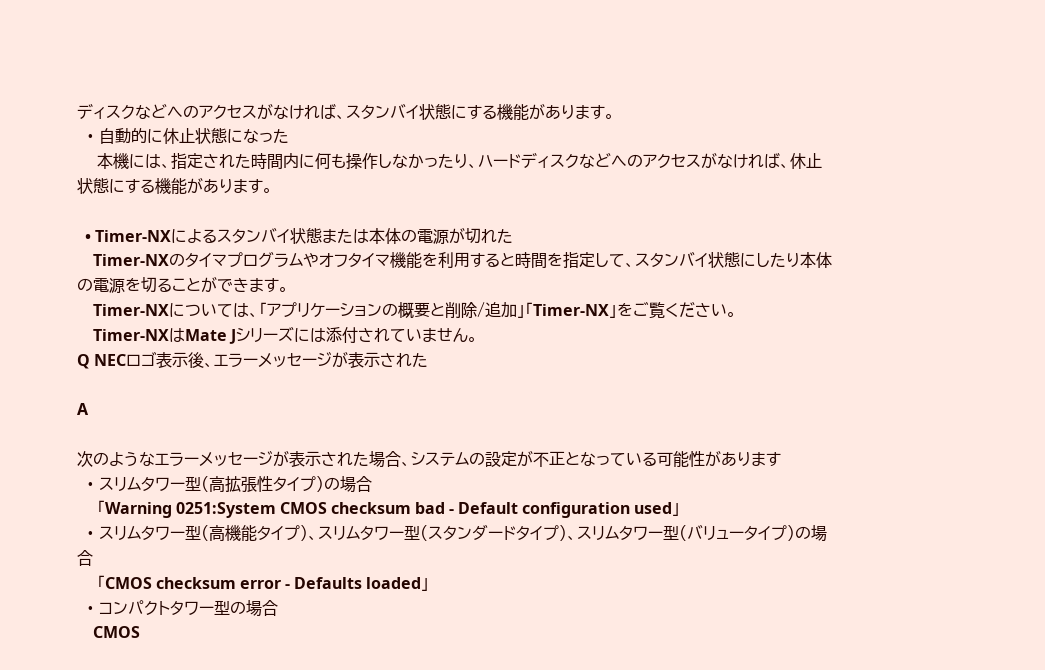ディスクなどへのアクセスがなければ、スタンバイ状態にする機能があります。
  • 自動的に休止状態になった
    本機には、指定された時間内に何も操作しなかったり、ハードディスクなどへのアクセスがなければ、休止状態にする機能があります。

  • Timer-NXによるスタンバイ状態または本体の電源が切れた
    Timer-NXのタイマプログラムやオフタイマ機能を利用すると時間を指定して、スタンバイ状態にしたり本体の電源を切ることができます。
    Timer-NXについては、「アプリケーションの概要と削除/追加」「Timer-NX」をご覧ください。
    Timer-NXはMate Jシリーズには添付されていません。
Q NECロゴ表示後、エラーメッセージが表示された

A

次のようなエラーメッセージが表示された場合、システムの設定が不正となっている可能性があります
  • スリムタワー型(高拡張性タイプ)の場合
    「Warning 0251:System CMOS checksum bad - Default configuration used」
  • スリムタワー型(高機能タイプ)、スリムタワー型(スタンダードタイプ)、スリムタワー型(バリュータイプ)の場合
    「CMOS checksum error - Defaults loaded」
  • コンパクトタワー型の場合
    CMOS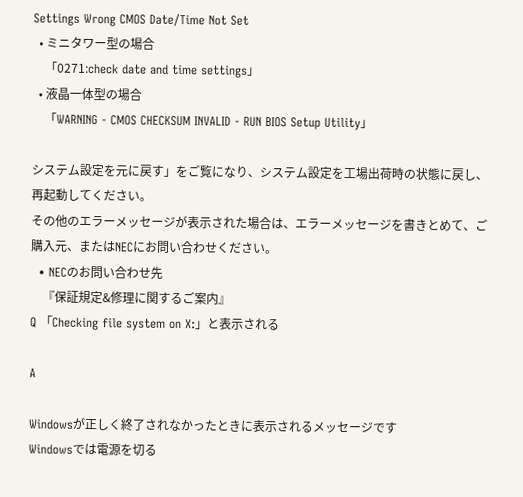Settings Wrong CMOS Date/Time Not Set
  • ミニタワー型の場合
    「0271:check date and time settings」
  • 液晶一体型の場合
    「WARNING - CMOS CHECKSUM INVALID - RUN BIOS Setup Utility」

システム設定を元に戻す」をご覧になり、システム設定を工場出荷時の状態に戻し、再起動してください。
その他のエラーメッセージが表示された場合は、エラーメッセージを書きとめて、ご購入元、またはNECにお問い合わせください。
  • NECのお問い合わせ先
    『保証規定&修理に関するご案内』
Q 「Checking file system on X:」と表示される

A

Windowsが正しく終了されなかったときに表示されるメッセージです
Windowsでは電源を切る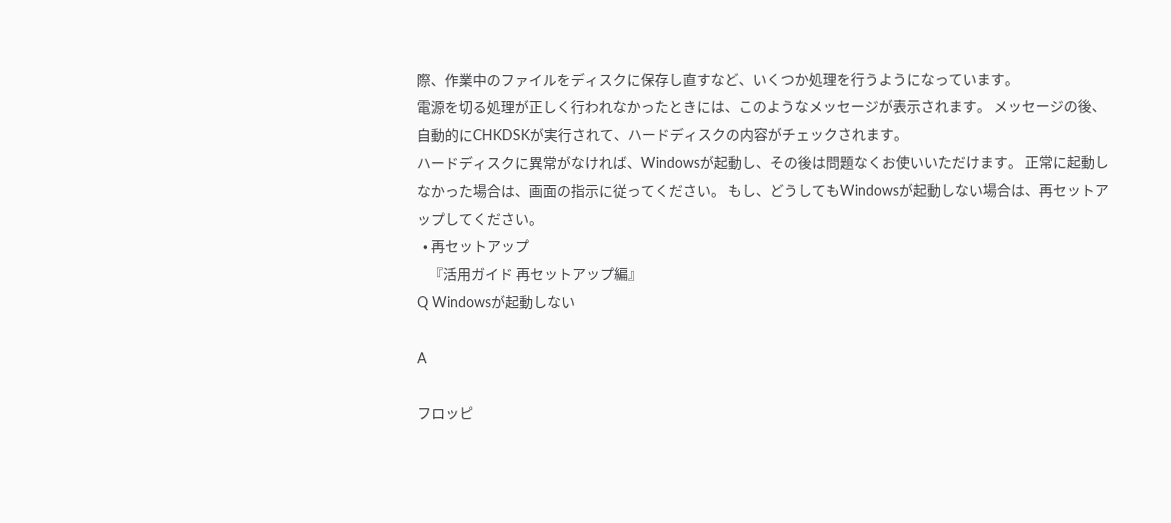際、作業中のファイルをディスクに保存し直すなど、いくつか処理を行うようになっています。
電源を切る処理が正しく行われなかったときには、このようなメッセージが表示されます。 メッセージの後、自動的にCHKDSKが実行されて、ハードディスクの内容がチェックされます。
ハードディスクに異常がなければ、Windowsが起動し、その後は問題なくお使いいただけます。 正常に起動しなかった場合は、画面の指示に従ってください。 もし、どうしてもWindowsが起動しない場合は、再セットアップしてください。
  • 再セットアップ
    『活用ガイド 再セットアップ編』
Q Windowsが起動しない

A

フロッピ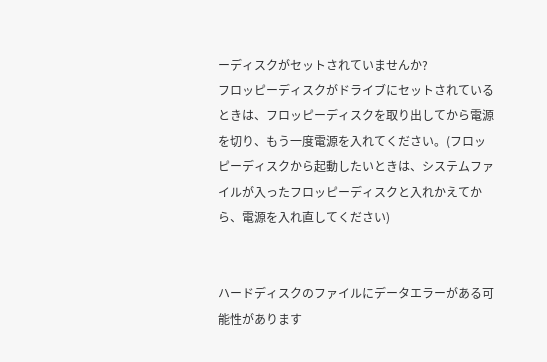ーディスクがセットされていませんか?
フロッピーディスクがドライブにセットされているときは、フロッピーディスクを取り出してから電源を切り、もう一度電源を入れてください。(フロッピーディスクから起動したいときは、システムファイルが入ったフロッピーディスクと入れかえてから、電源を入れ直してください)


ハードディスクのファイルにデータエラーがある可能性があります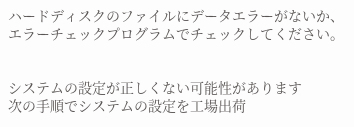ハードディスクのファイルにデータエラーがないか、エラーチェックプログラムでチェックしてください。


システムの設定が正しくない可能性があります
次の手順でシステムの設定を工場出荷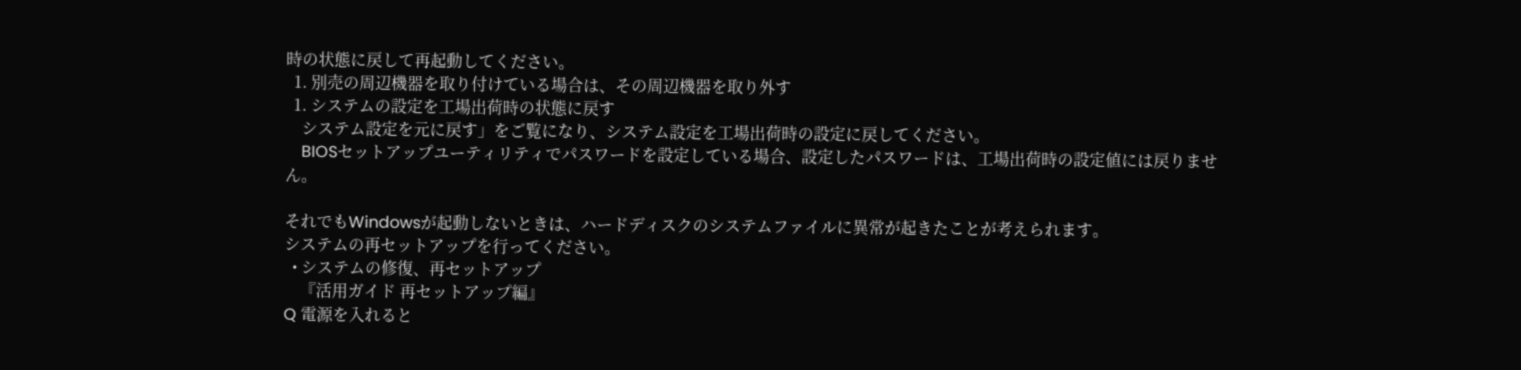時の状態に戻して再起動してください。
  1. 別売の周辺機器を取り付けている場合は、その周辺機器を取り外す
  1. システムの設定を工場出荷時の状態に戻す
    システム設定を元に戻す」をご覧になり、システム設定を工場出荷時の設定に戻してください。
    BIOSセットアップユーティリティでパスワードを設定している場合、設定したパスワードは、工場出荷時の設定値には戻りません。

それでもWindowsが起動しないときは、ハードディスクのシステムファイルに異常が起きたことが考えられます。
システムの再セットアップを行ってください。
  • システムの修復、再セットアップ
    『活用ガイド 再セットアップ編』
Q 電源を入れると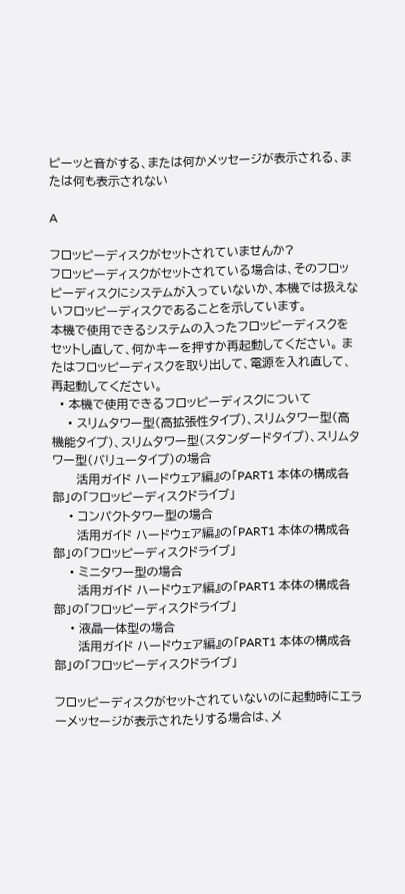ピーッと音がする、または何かメッセージが表示される、または何も表示されない

A

フロッピーディスクがセットされていませんか?
フロッピーディスクがセットされている場合は、そのフロッピーディスクにシステムが入っていないか、本機では扱えないフロッピーディスクであることを示しています。
本機で使用できるシステムの入ったフロッピーディスクをセットし直して、何かキーを押すか再起動してください。 またはフロッピーディスクを取り出して、電源を入れ直して、再起動してください。
  • 本機で使用できるフロッピーディスクについて
    • スリムタワー型(高拡張性タイプ)、スリムタワー型(高機能タイプ)、スリムタワー型(スタンダードタイプ)、スリムタワー型(バリュータイプ)の場合
      活用ガイド ハードウェア編』の「PART1 本体の構成各部」の「フロッピーディスクドライブ」
    • コンパクトタワー型の場合
      活用ガイド ハードウェア編』の「PART1 本体の構成各部」の「フロッピーディスクドライブ」
    • ミニタワー型の場合
      活用ガイド ハードウェア編』の「PART1 本体の構成各部」の「フロッピーディスクドライブ」
    • 液晶一体型の場合
      活用ガイド ハードウェア編』の「PART1 本体の構成各部」の「フロッピーディスクドライブ」

フロッピーディスクがセットされていないのに起動時にエラーメッセージが表示されたりする場合は、メ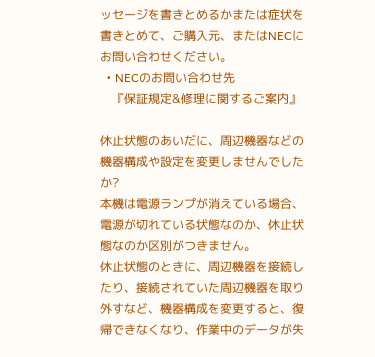ッセージを書きとめるかまたは症状を書きとめて、ご購入元、またはNECにお問い合わせください。
  • NECのお問い合わせ先
    『保証規定&修理に関するご案内』

休止状態のあいだに、周辺機器などの機器構成や設定を変更しませんでしたか?
本機は電源ランプが消えている場合、電源が切れている状態なのか、休止状態なのか区別がつきません。
休止状態のときに、周辺機器を接続したり、接続されていた周辺機器を取り外すなど、機器構成を変更すると、復帰できなくなり、作業中のデータが失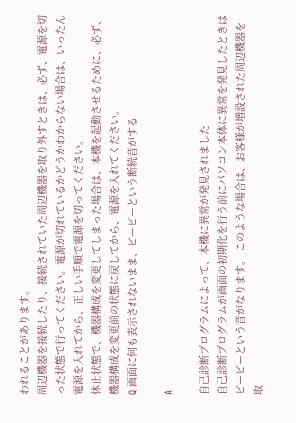われることがあります。
周辺機器を接続したり、接続されていた周辺機器を取り外すときは、必ず、電源を切った状態で行ってください。電源が切れているかどうかわからない場合は、いったん電源を入れてから、正しい手順で電源を切ってください。
休止状態で、機器構成を変更してしまった場合は、本機を起動させるために、必ず、機器構成を変更前の状態に戻してから、電源を入れてください。
Q 画面に何も表示されないまま、ピーピーという断続音がする

A

自己診断プログラムによって、本機に異常が発見されました
自己診断プログラムが画面の初期化を行う前にパソコン本体に異常を発見したときはピーピーという音がなります。 このような場合は、お客様が増設された周辺機器を取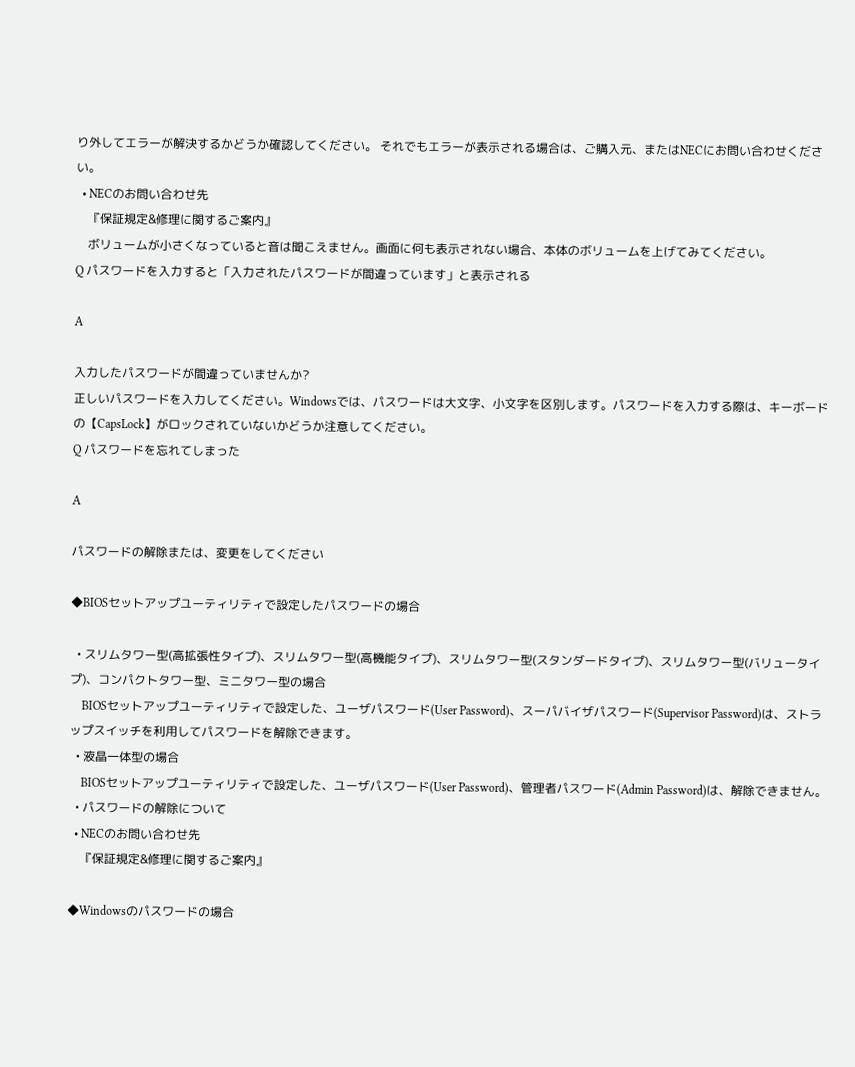り外してエラーが解決するかどうか確認してください。 それでもエラーが表示される場合は、ご購入元、またはNECにお問い合わせください。
  • NECのお問い合わせ先
    『保証規定&修理に関するご案内』
    ボリュームが小さくなっていると音は聞こえません。画面に何も表示されない場合、本体のボリュームを上げてみてください。
Q パスワードを入力すると「入力されたパスワードが間違っています」と表示される

A

入力したパスワードが間違っていませんか?
正しいパスワードを入力してください。Windowsでは、パスワードは大文字、小文字を区別します。パスワードを入力する際は、キーボードの【CapsLock】がロックされていないかどうか注意してください。
Q パスワードを忘れてしまった

A

パスワードの解除または、変更をしてください

◆BIOSセットアップユーティリティで設定したパスワードの場合

  • スリムタワー型(高拡張性タイプ)、スリムタワー型(高機能タイプ)、スリムタワー型(スタンダードタイプ)、スリムタワー型(バリュータイプ)、コンパクトタワー型、ミニタワー型の場合
    BIOSセットアップユーティリティで設定した、ユーザパスワード(User Password)、スーパバイザパスワード(Supervisor Password)は、ストラップスイッチを利用してパスワードを解除できます。
  • 液晶一体型の場合
    BIOSセットアップユーティリティで設定した、ユーザパスワード(User Password)、管理者パスワード(Admin Password)は、解除できません。
  • パスワードの解除について
  • NECのお問い合わせ先
    『保証規定&修理に関するご案内』

◆Windowsのパスワードの場合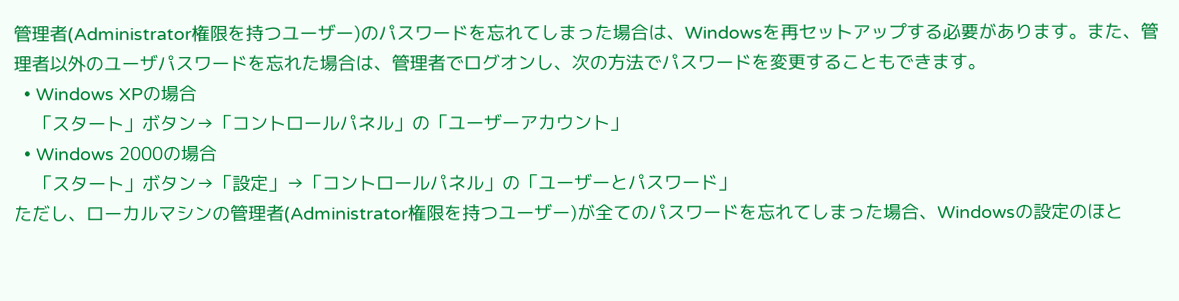管理者(Administrator権限を持つユーザー)のパスワードを忘れてしまった場合は、Windowsを再セットアップする必要があります。また、管理者以外のユーザパスワードを忘れた場合は、管理者でログオンし、次の方法でパスワードを変更することもできます。
  • Windows XPの場合
    「スタート」ボタン→「コントロールパネル」の「ユーザーアカウント」
  • Windows 2000の場合
    「スタート」ボタン→「設定」→「コントロールパネル」の「ユーザーとパスワード」
ただし、ローカルマシンの管理者(Administrator権限を持つユーザー)が全てのパスワードを忘れてしまった場合、Windowsの設定のほと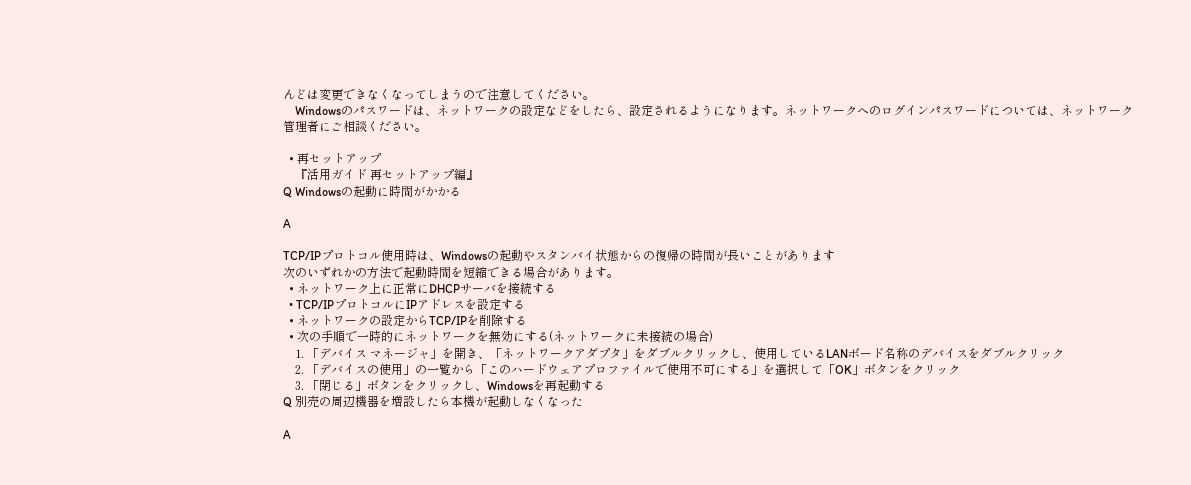んどは変更できなくなってしまうので注意してください。
    Windowsのパスワードは、ネットワークの設定などをしたら、設定されるようになります。ネットワークへのログインパスワードについては、ネットワーク管理者にご相談ください。

  • 再セットアップ
    『活用ガイド 再セットアップ編』
Q Windowsの起動に時間がかかる

A

TCP/IPプロトコル使用時は、Windowsの起動やスタンバイ状態からの復帰の時間が長いことがあります
次のいずれかの方法で起動時間を短縮できる場合があります。
  • ネットワーク上に正常にDHCPサーバを接続する
  • TCP/IPプロトコルにIPアドレスを設定する
  • ネットワークの設定からTCP/IPを削除する
  • 次の手順で一時的にネットワークを無効にする(ネットワークに未接続の場合)
    1. 「デバイス マネージャ」を開き、「ネットワークアダプタ」をダブルクリックし、使用しているLANボード名称のデバイスをダブルクリック
    2. 「デバイスの使用」の一覧から「このハードウェアプロファイルで使用不可にする」を選択して「OK」ボタンをクリック
    3. 「閉じる」ボタンをクリックし、Windowsを再起動する
Q 別売の周辺機器を増設したら本機が起動しなくなった

A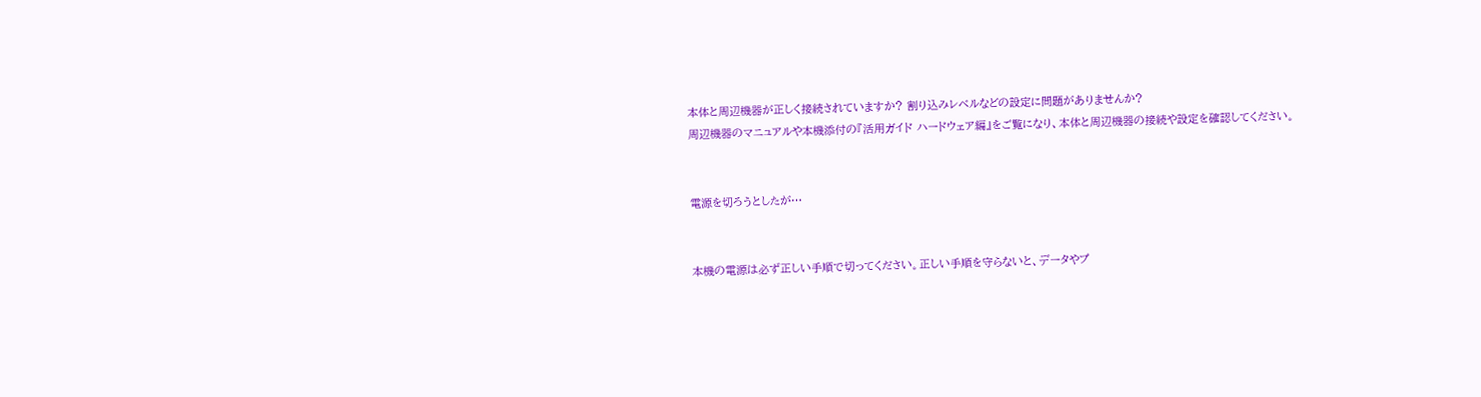本体と周辺機器が正しく接続されていますか? 割り込みレベルなどの設定に問題がありませんか?
周辺機器のマニュアルや本機添付の『活用ガイド ハードウェア編』をご覧になり、本体と周辺機器の接続や設定を確認してください。


電源を切ろうとしたが…


本機の電源は必ず正しい手順で切ってください。正しい手順を守らないと、データやプ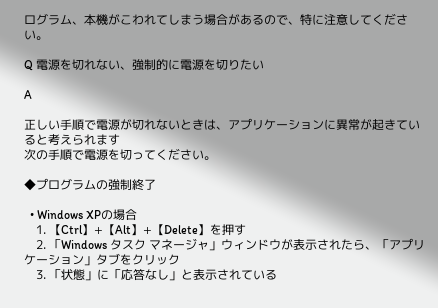ログラム、本機がこわれてしまう場合があるので、特に注意してください。

Q 電源を切れない、強制的に電源を切りたい

A

正しい手順で電源が切れないときは、アプリケーションに異常が起きていると考えられます
次の手順で電源を切ってください。

◆プログラムの強制終了

  • Windows XPの場合
    1. 【Ctrl】+【Alt】+【Delete】を押す
    2. 「Windows タスク マネージャ」ウィンドウが表示されたら、「アプリケーション」タブをクリック
    3. 「状態」に「応答なし」と表示されている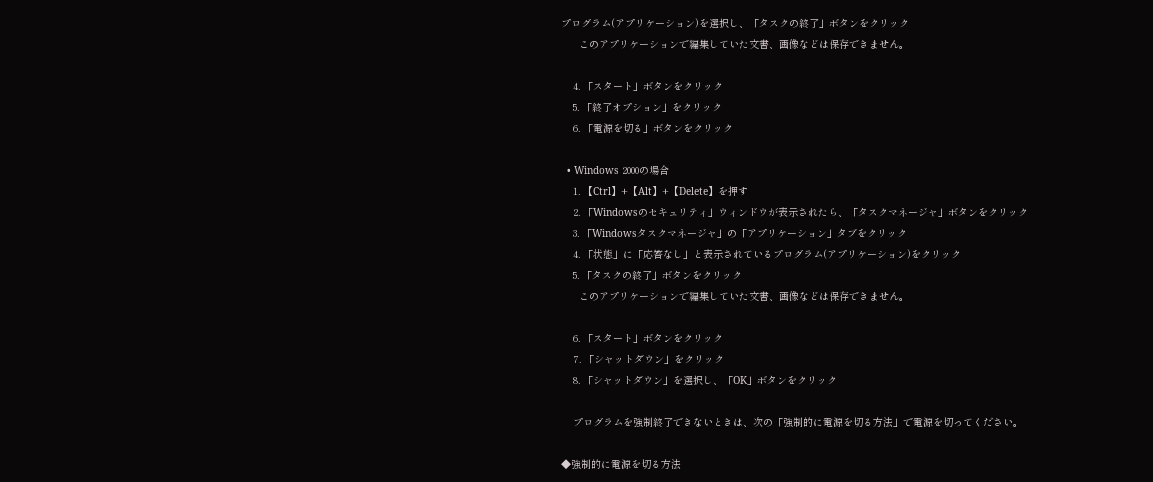プログラム(アプリケーション)を選択し、「タスクの終了」ボタンをクリック
      このアプリケーションで編集していた文書、画像などは保存できません。

    4. 「スタート」ボタンをクリック
    5. 「終了オプション」をクリック
    6. 「電源を切る」ボタンをクリック

  • Windows 2000の場合
    1. 【Ctrl】+【Alt】+【Delete】を押す
    2. 「Windowsのセキュリティ」ウィンドウが表示されたら、「タスクマネージャ」ボタンをクリック
    3. 「Windowsタスクマネージャ」の「アプリケーション」タブをクリック
    4. 「状態」に「応答なし」と表示されているプログラム(アプリケーション)をクリック
    5. 「タスクの終了」ボタンをクリック
      このアプリケーションで編集していた文書、画像などは保存できません。

    6. 「スタート」ボタンをクリック
    7. 「シャットダウン」をクリック
    8. 「シャットダウン」を選択し、「OK」ボタンをクリック

    プログラムを強制終了できないときは、次の「強制的に電源を切る方法」で電源を切ってください。

◆強制的に電源を切る方法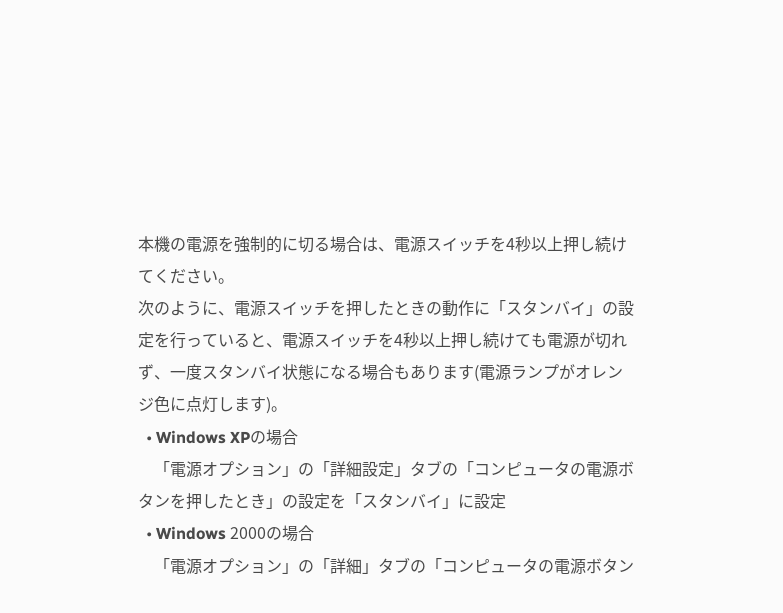本機の電源を強制的に切る場合は、電源スイッチを4秒以上押し続けてください。
次のように、電源スイッチを押したときの動作に「スタンバイ」の設定を行っていると、電源スイッチを4秒以上押し続けても電源が切れず、一度スタンバイ状態になる場合もあります(電源ランプがオレンジ色に点灯します)。
  • Windows XPの場合
    「電源オプション」の「詳細設定」タブの「コンピュータの電源ボタンを押したとき」の設定を「スタンバイ」に設定
  • Windows 2000の場合
    「電源オプション」の「詳細」タブの「コンピュータの電源ボタン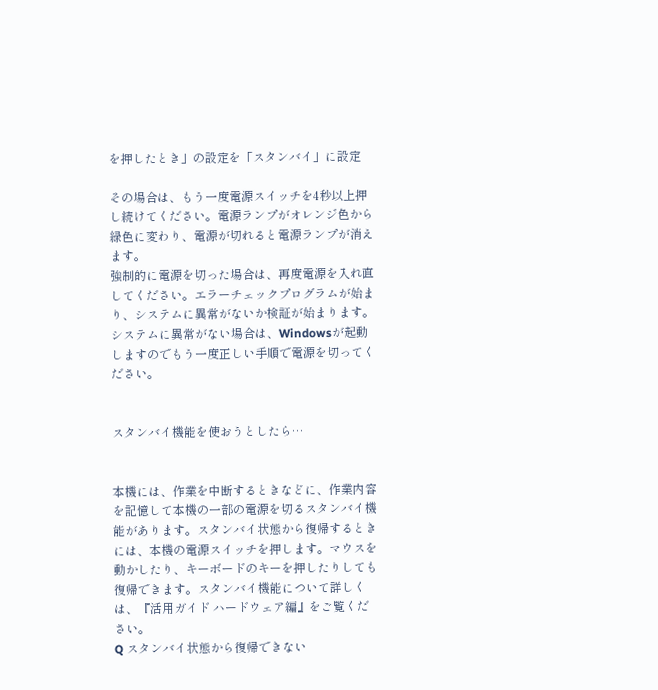を押したとき」の設定を「スタンバイ」に設定

その場合は、もう一度電源スイッチを4秒以上押し続けてください。電源ランプがオレンジ色から緑色に変わり、電源が切れると電源ランプが消えます。
強制的に電源を切った場合は、再度電源を入れ直してください。エラーチェックプログラムが始まり、システムに異常がないか検証が始まります。
システムに異常がない場合は、Windowsが起動しますのでもう一度正しい手順で電源を切ってください。


スタンバイ機能を使おうとしたら…


本機には、作業を中断するときなどに、作業内容を記憶して本機の一部の電源を切るスタンバイ機能があります。スタンバイ状態から復帰するときには、本機の電源スイッチを押します。マウスを動かしたり、キーボードのキーを押したりしても復帰できます。スタンバイ機能について詳しくは、『活用ガイド ハードウェア編』をご覧ください。
Q スタンバイ状態から復帰できない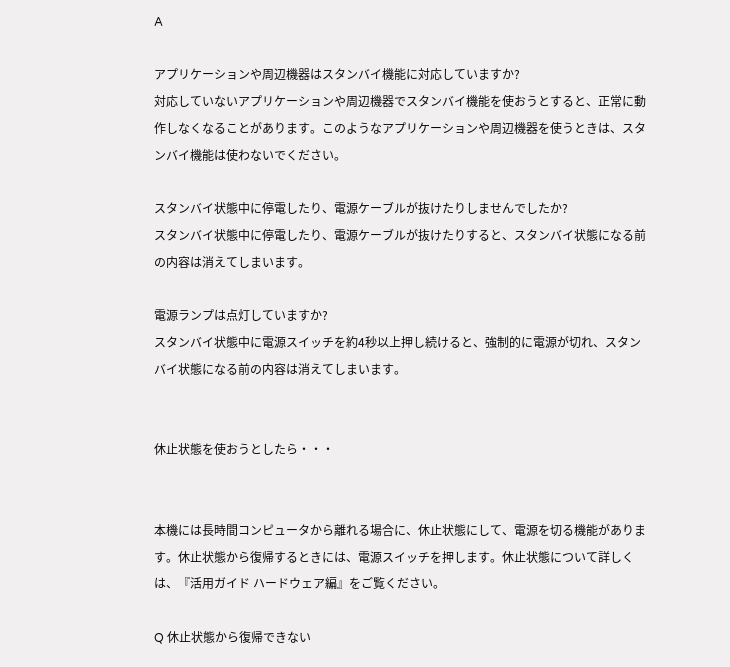A

アプリケーションや周辺機器はスタンバイ機能に対応していますか?
対応していないアプリケーションや周辺機器でスタンバイ機能を使おうとすると、正常に動作しなくなることがあります。このようなアプリケーションや周辺機器を使うときは、スタンバイ機能は使わないでください。

スタンバイ状態中に停電したり、電源ケーブルが抜けたりしませんでしたか?
スタンバイ状態中に停電したり、電源ケーブルが抜けたりすると、スタンバイ状態になる前の内容は消えてしまいます。

電源ランプは点灯していますか?
スタンバイ状態中に電源スイッチを約4秒以上押し続けると、強制的に電源が切れ、スタンバイ状態になる前の内容は消えてしまいます。


休止状態を使おうとしたら・・・


本機には長時間コンピュータから離れる場合に、休止状態にして、電源を切る機能があります。休止状態から復帰するときには、電源スイッチを押します。休止状態について詳しくは、『活用ガイド ハードウェア編』をご覧ください。

Q 休止状態から復帰できない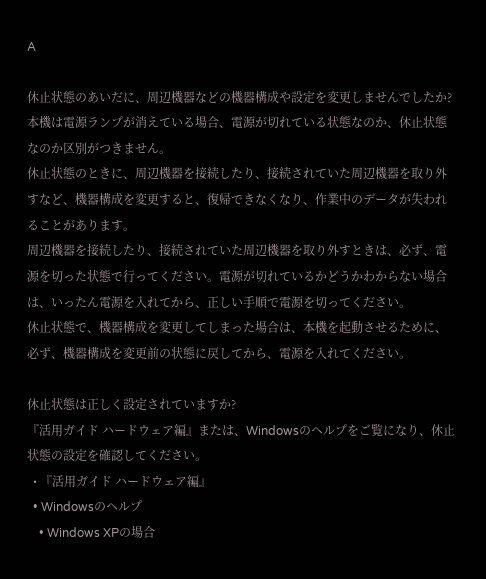A

休止状態のあいだに、周辺機器などの機器構成や設定を変更しませんでしたか?
本機は電源ランプが消えている場合、電源が切れている状態なのか、休止状態なのか区別がつきません。
休止状態のときに、周辺機器を接続したり、接続されていた周辺機器を取り外すなど、機器構成を変更すると、復帰できなくなり、作業中のデータが失われることがあります。
周辺機器を接続したり、接続されていた周辺機器を取り外すときは、必ず、電源を切った状態で行ってください。電源が切れているかどうかわからない場合は、いったん電源を入れてから、正しい手順で電源を切ってください。
休止状態で、機器構成を変更してしまった場合は、本機を起動させるために、必ず、機器構成を変更前の状態に戻してから、電源を入れてください。

休止状態は正しく設定されていますか?
『活用ガイド ハードウェア編』または、Windowsのヘルプをご覧になり、休止状態の設定を確認してください。
  • 『活用ガイド ハードウェア編』
  • Windowsのヘルプ
    • Windows XPの場合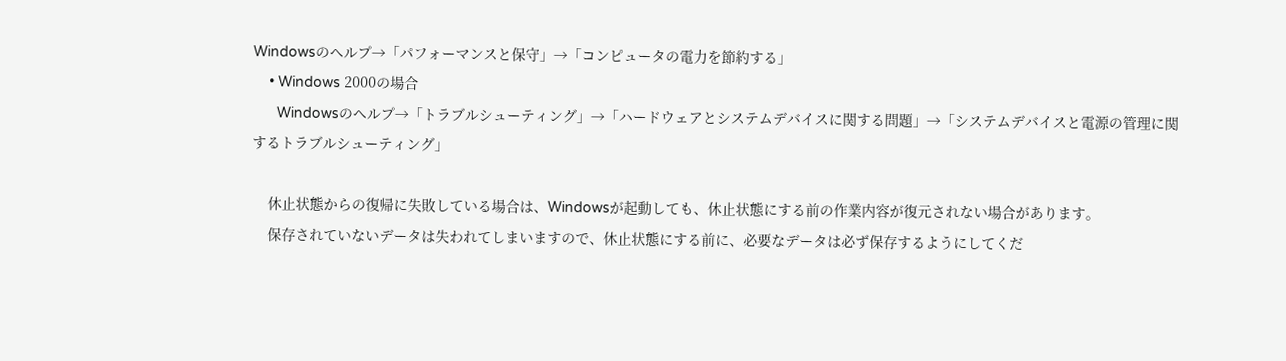Windowsのヘルプ→「パフォーマンスと保守」→「コンピュータの電力を節約する」
    • Windows 2000の場合
      Windowsのヘルプ→「トラブルシューティング」→「ハードウェアとシステムデバイスに関する問題」→「システムデバイスと電源の管理に関するトラブルシューティング」

    休止状態からの復帰に失敗している場合は、Windowsが起動しても、休止状態にする前の作業内容が復元されない場合があります。
    保存されていないデータは失われてしまいますので、休止状態にする前に、必要なデータは必ず保存するようにしてくだ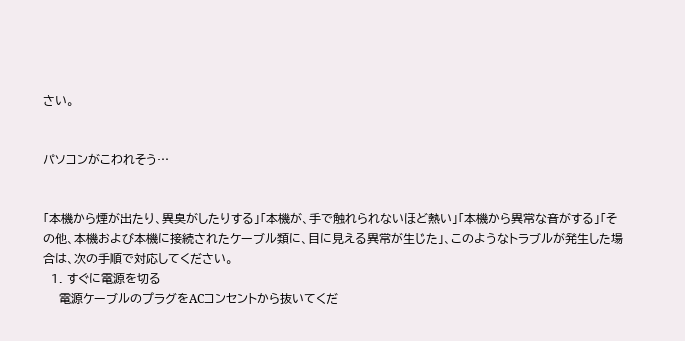さい。


パソコンがこわれそう…


「本機から煙が出たり、異臭がしたりする」「本機が、手で触れられないほど熱い」「本機から異常な音がする」「その他、本機および本機に接続されたケーブル類に、目に見える異常が生じた」、このようなトラブルが発生した場合は、次の手順で対応してください。
  1. すぐに電源を切る
    電源ケーブルのプラグをACコンセントから抜いてくだ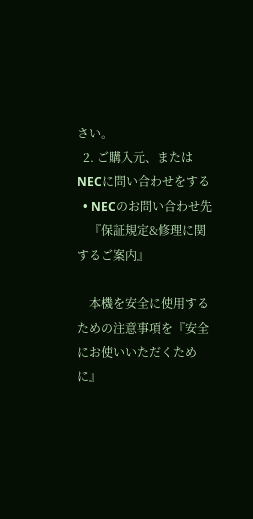さい。
  2. ご購入元、またはNECに問い合わせをする
  • NECのお問い合わせ先
    『保証規定&修理に関するご案内』

    本機を安全に使用するための注意事項を『安全にお使いいただくために』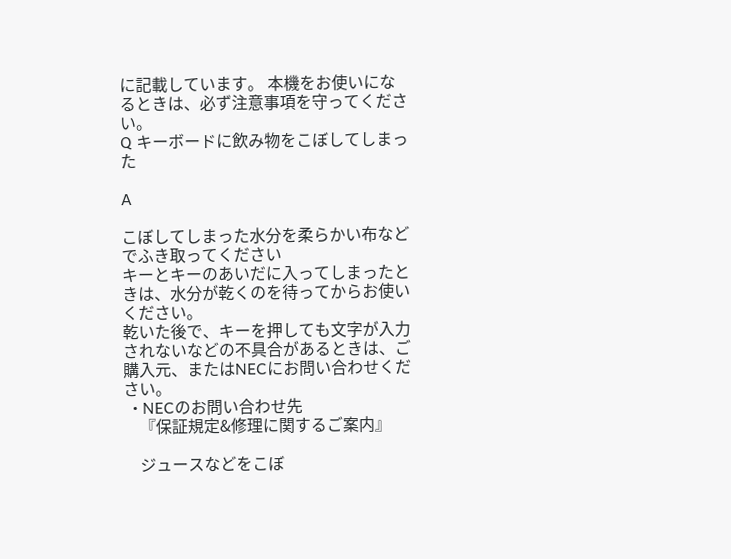に記載しています。 本機をお使いになるときは、必ず注意事項を守ってください。
Q キーボードに飲み物をこぼしてしまった

A

こぼしてしまった水分を柔らかい布などでふき取ってください
キーとキーのあいだに入ってしまったときは、水分が乾くのを待ってからお使いください。
乾いた後で、キーを押しても文字が入力されないなどの不具合があるときは、ご購入元、またはNECにお問い合わせください。
  • NECのお問い合わせ先
    『保証規定&修理に関するご案内』

    ジュースなどをこぼ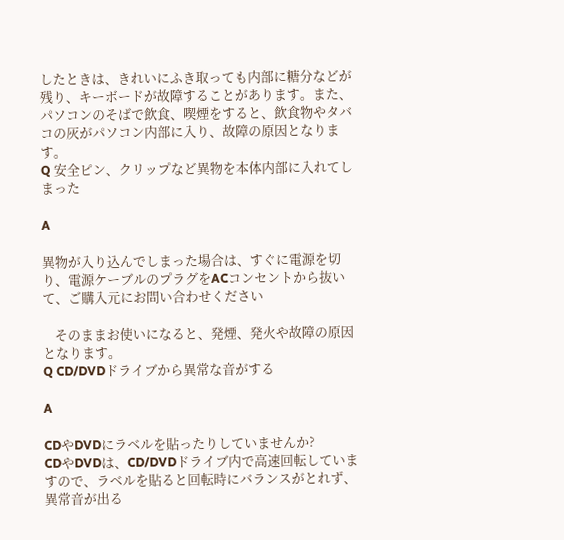したときは、きれいにふき取っても内部に糖分などが残り、キーボードが故障することがあります。また、パソコンのそばで飲食、喫煙をすると、飲食物やタバコの灰がパソコン内部に入り、故障の原因となります。
Q 安全ピン、クリップなど異物を本体内部に入れてしまった

A

異物が入り込んでしまった場合は、すぐに電源を切り、電源ケーブルのプラグをACコンセントから抜いて、ご購入元にお問い合わせください

    そのままお使いになると、発煙、発火や故障の原因となります。
Q CD/DVDドライブから異常な音がする

A

CDやDVDにラベルを貼ったりしていませんか?
CDやDVDは、CD/DVDドライブ内で高速回転していますので、ラベルを貼ると回転時にバランスがとれず、異常音が出る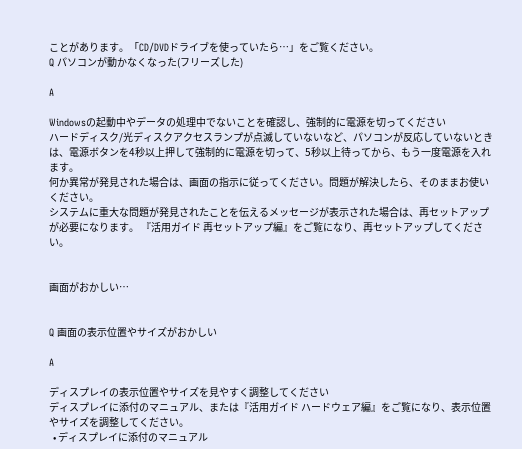ことがあります。「CD/DVDドライブを使っていたら…」をご覧ください。
Q パソコンが動かなくなった(フリーズした)

A

Windowsの起動中やデータの処理中でないことを確認し、強制的に電源を切ってください
ハードディスク/光ディスクアクセスランプが点滅していないなど、パソコンが反応していないときは、電源ボタンを4秒以上押して強制的に電源を切って、5秒以上待ってから、もう一度電源を入れます。
何か異常が発見された場合は、画面の指示に従ってください。問題が解決したら、そのままお使いください。
システムに重大な問題が発見されたことを伝えるメッセージが表示された場合は、再セットアップが必要になります。 『活用ガイド 再セットアップ編』をご覧になり、再セットアップしてください。


画面がおかしい…


Q 画面の表示位置やサイズがおかしい

A

ディスプレイの表示位置やサイズを見やすく調整してください
ディスプレイに添付のマニュアル、または『活用ガイド ハードウェア編』をご覧になり、表示位置やサイズを調整してください。
  • ディスプレイに添付のマニュアル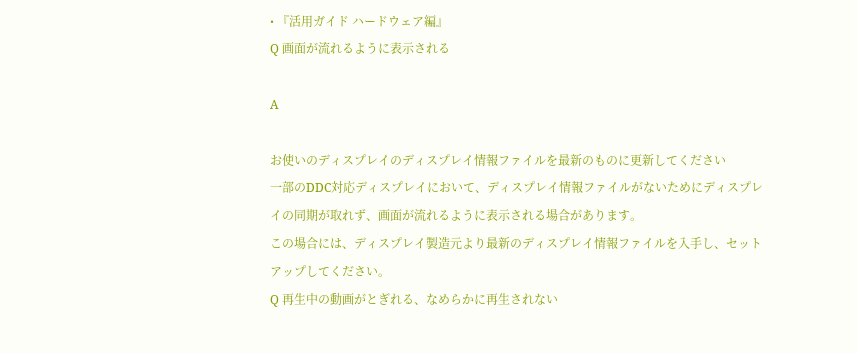• 『活用ガイド ハードウェア編』
Q 画面が流れるように表示される

A

お使いのディスプレイのディスプレイ情報ファイルを最新のものに更新してください
一部のDDC対応ディスプレイにおいて、ディスプレイ情報ファイルがないためにディスプレイの同期が取れず、画面が流れるように表示される場合があります。
この場合には、ディスプレイ製造元より最新のディスプレイ情報ファイルを入手し、セットアップしてください。
Q 再生中の動画がとぎれる、なめらかに再生されない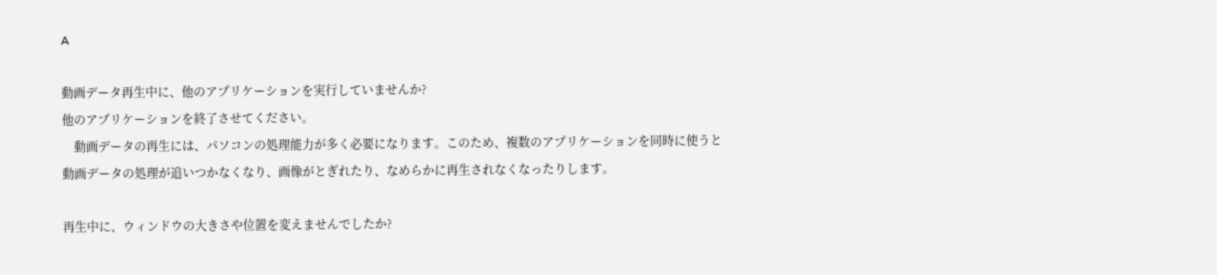A

動画データ再生中に、他のアプリケーションを実行していませんか?
他のアプリケーションを終了させてください。
    動画データの再生には、パソコンの処理能力が多く必要になります。このため、複数のアプリケーションを同時に使うと動画データの処理が追いつかなくなり、画像がとぎれたり、なめらかに再生されなくなったりします。

再生中に、ウィンドウの大きさや位置を変えませんでしたか?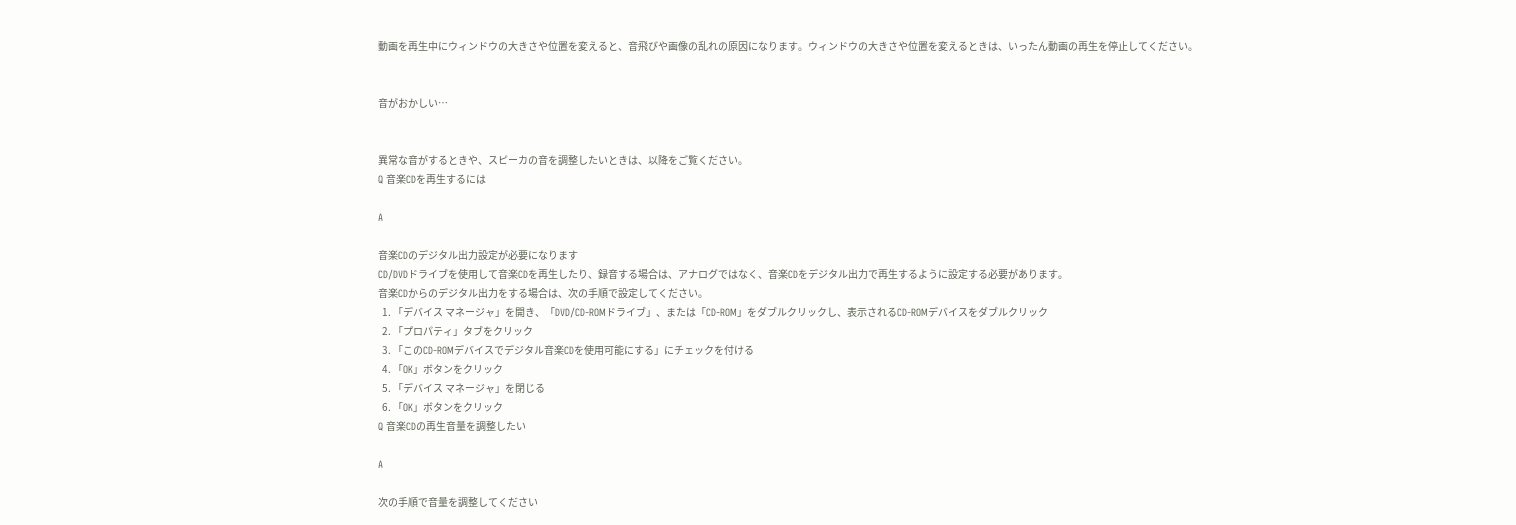動画を再生中にウィンドウの大きさや位置を変えると、音飛びや画像の乱れの原因になります。ウィンドウの大きさや位置を変えるときは、いったん動画の再生を停止してください。


音がおかしい…


異常な音がするときや、スピーカの音を調整したいときは、以降をご覧ください。
Q 音楽CDを再生するには

A

音楽CDのデジタル出力設定が必要になります
CD/DVDドライブを使用して音楽CDを再生したり、録音する場合は、アナログではなく、音楽CDをデジタル出力で再生するように設定する必要があります。
音楽CDからのデジタル出力をする場合は、次の手順で設定してください。
  1. 「デバイス マネージャ」を開き、「DVD/CD-ROMドライブ」、または「CD-ROM」をダブルクリックし、表示されるCD-ROMデバイスをダブルクリック
  2. 「プロパティ」タブをクリック
  3. 「このCD-ROMデバイスでデジタル音楽CDを使用可能にする」にチェックを付ける
  4. 「OK」ボタンをクリック
  5. 「デバイス マネージャ」を閉じる
  6. 「OK」ボタンをクリック
Q 音楽CDの再生音量を調整したい

A

次の手順で音量を調整してください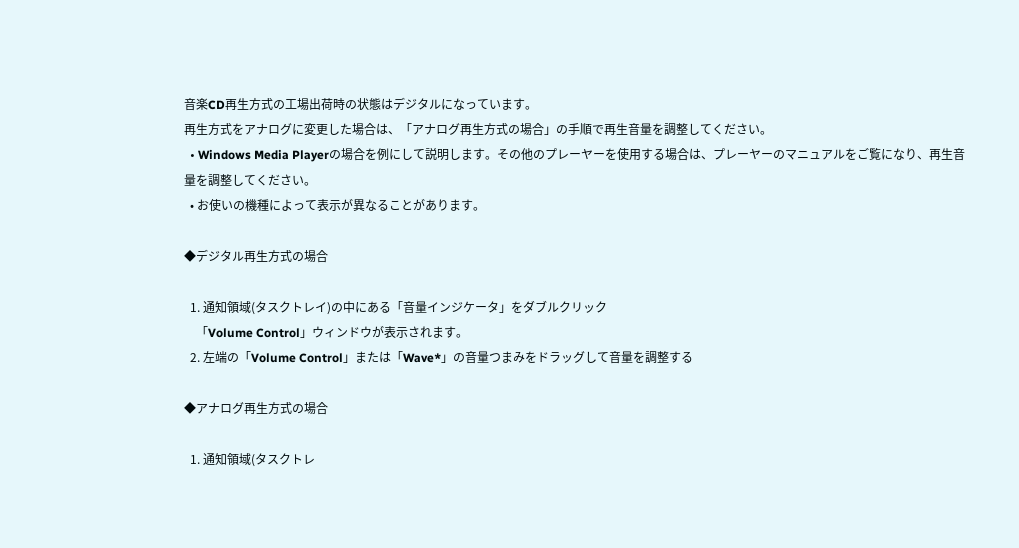音楽CD再生方式の工場出荷時の状態はデジタルになっています。
再生方式をアナログに変更した場合は、「アナログ再生方式の場合」の手順で再生音量を調整してください。
  • Windows Media Playerの場合を例にして説明します。その他のプレーヤーを使用する場合は、プレーヤーのマニュアルをご覧になり、再生音量を調整してください。
  • お使いの機種によって表示が異なることがあります。

◆デジタル再生方式の場合

  1. 通知領域(タスクトレイ)の中にある「音量インジケータ」をダブルクリック
    「Volume Control」ウィンドウが表示されます。
  2. 左端の「Volume Control」または「Wave*」の音量つまみをドラッグして音量を調整する

◆アナログ再生方式の場合

  1. 通知領域(タスクトレ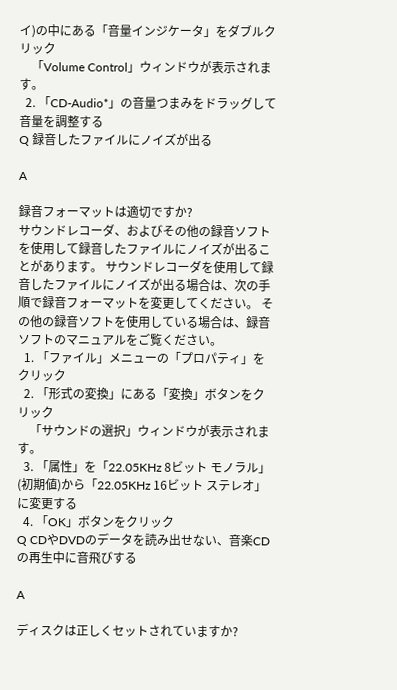イ)の中にある「音量インジケータ」をダブルクリック
    「Volume Control」ウィンドウが表示されます。
  2. 「CD-Audio*」の音量つまみをドラッグして音量を調整する
Q 録音したファイルにノイズが出る

A

録音フォーマットは適切ですか?
サウンドレコーダ、およびその他の録音ソフトを使用して録音したファイルにノイズが出ることがあります。 サウンドレコーダを使用して録音したファイルにノイズが出る場合は、次の手順で録音フォーマットを変更してください。 その他の録音ソフトを使用している場合は、録音ソフトのマニュアルをご覧ください。
  1. 「ファイル」メニューの「プロパティ」をクリック
  2. 「形式の変換」にある「変換」ボタンをクリック
    「サウンドの選択」ウィンドウが表示されます。
  3. 「属性」を「22.05KHz 8ビット モノラル」(初期値)から「22.05KHz 16ビット ステレオ」に変更する
  4. 「OK」ボタンをクリック
Q CDやDVDのデータを読み出せない、音楽CDの再生中に音飛びする

A

ディスクは正しくセットされていますか?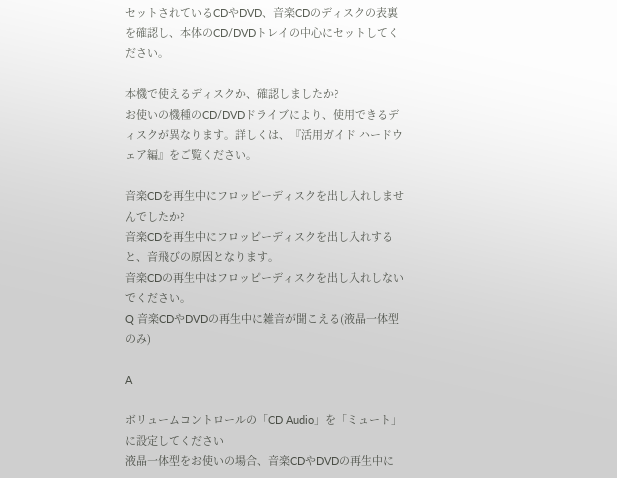セットされているCDやDVD、音楽CDのディスクの表裏を確認し、本体のCD/DVDトレイの中心にセットしてください。

本機で使えるディスクか、確認しましたか?
お使いの機種のCD/DVDドライブにより、使用できるディスクが異なります。詳しくは、『活用ガイド ハードウェア編』をご覧ください。

音楽CDを再生中にフロッピーディスクを出し入れしませんでしたか?
音楽CDを再生中にフロッピーディスクを出し入れすると、音飛びの原因となります。
音楽CDの再生中はフロッピーディスクを出し入れしないでください。
Q 音楽CDやDVDの再生中に雑音が聞こえる(液晶一体型のみ)

A

ボリュームコントロールの「CD Audio」を「ミュート」に設定してください
液晶一体型をお使いの場合、音楽CDやDVDの再生中に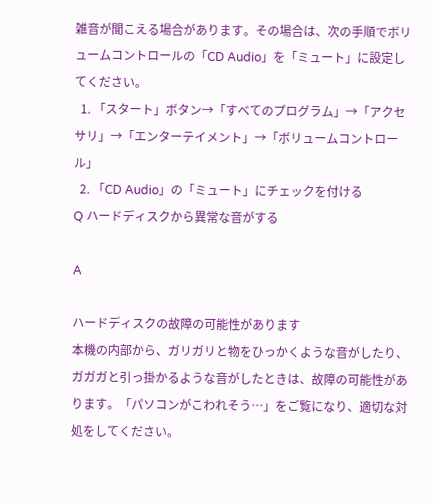雑音が聞こえる場合があります。その場合は、次の手順でボリュームコントロールの「CD Audio」を「ミュート」に設定してください。
  1. 「スタート」ボタン→「すべてのプログラム」→「アクセサリ」→「エンターテイメント」→「ボリュームコントロール」
  2. 「CD Audio」の「ミュート」にチェックを付ける
Q ハードディスクから異常な音がする

A

ハードディスクの故障の可能性があります
本機の内部から、ガリガリと物をひっかくような音がしたり、ガガガと引っ掛かるような音がしたときは、故障の可能性があります。「パソコンがこわれそう…」をご覧になり、適切な対処をしてください。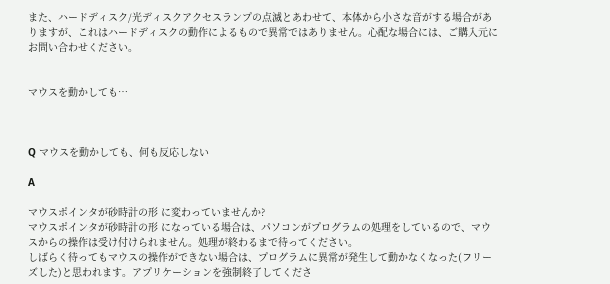また、ハードディスク/光ディスクアクセスランプの点滅とあわせて、本体から小さな音がする場合がありますが、これはハードディスクの動作によるもので異常ではありません。心配な場合には、ご購入元にお問い合わせください。


マウスを動かしても…



Q マウスを動かしても、何も反応しない

A

マウスポインタが砂時計の形 に変わっていませんか?
マウスポインタが砂時計の形 になっている場合は、パソコンがプログラムの処理をしているので、マウスからの操作は受け付けられません。処理が終わるまで待ってください。
しばらく待ってもマウスの操作ができない場合は、プログラムに異常が発生して動かなくなった(フリーズした)と思われます。アプリケーションを強制終了してくださ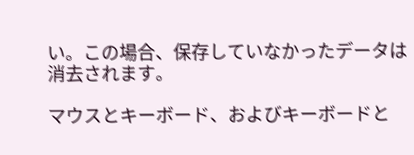い。この場合、保存していなかったデータは消去されます。

マウスとキーボード、およびキーボードと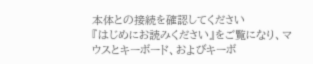本体との接続を確認してください
『はじめにお読みください』をご覧になり、マウスとキーボード、およびキーボ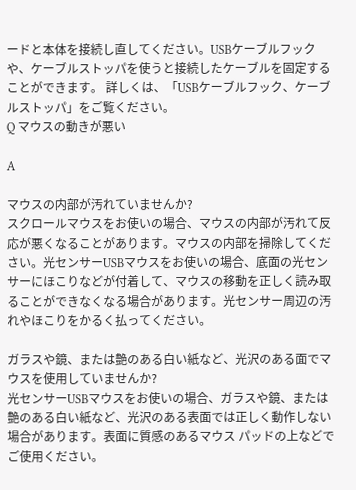ードと本体を接続し直してください。USBケーブルフックや、ケーブルストッパを使うと接続したケーブルを固定することができます。 詳しくは、「USBケーブルフック、ケーブルストッパ」をご覧ください。
Q マウスの動きが悪い

A

マウスの内部が汚れていませんか?
スクロールマウスをお使いの場合、マウスの内部が汚れて反応が悪くなることがあります。マウスの内部を掃除してください。光センサーUSBマウスをお使いの場合、底面の光センサーにほこりなどが付着して、マウスの移動を正しく読み取ることができなくなる場合があります。光センサー周辺の汚れやほこりをかるく払ってください。

ガラスや鏡、または艶のある白い紙など、光沢のある面でマウスを使用していませんか?
光センサーUSBマウスをお使いの場合、ガラスや鏡、または艶のある白い紙など、光沢のある表面では正しく動作しない場合があります。表面に質感のあるマウス パッドの上などでご使用ください。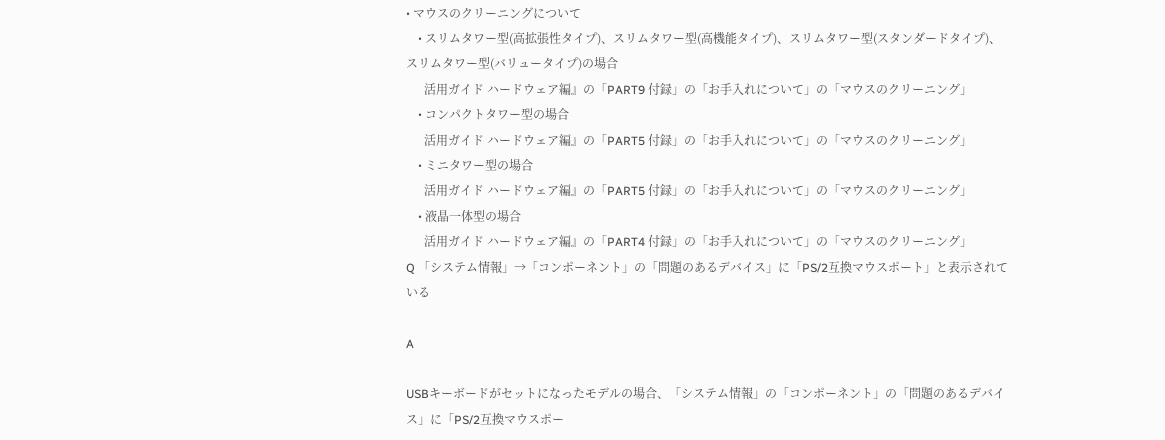• マウスのクリーニングについて
    • スリムタワー型(高拡張性タイプ)、スリムタワー型(高機能タイプ)、スリムタワー型(スタンダードタイプ)、スリムタワー型(バリュータイプ)の場合
      活用ガイド ハードウェア編』の「PART9 付録」の「お手入れについて」の「マウスのクリーニング」
    • コンパクトタワー型の場合
      活用ガイド ハードウェア編』の「PART5 付録」の「お手入れについて」の「マウスのクリーニング」
    • ミニタワー型の場合
      活用ガイド ハードウェア編』の「PART5 付録」の「お手入れについて」の「マウスのクリーニング」
    • 液晶一体型の場合
      活用ガイド ハードウェア編』の「PART4 付録」の「お手入れについて」の「マウスのクリーニング」
Q 「システム情報」→「コンポーネント」の「問題のあるデバイス」に「PS/2互換マウスポート」と表示されている

A

USBキーボードがセットになったモデルの場合、「システム情報」の「コンポーネント」の「問題のあるデバイス」に「PS/2互換マウスポー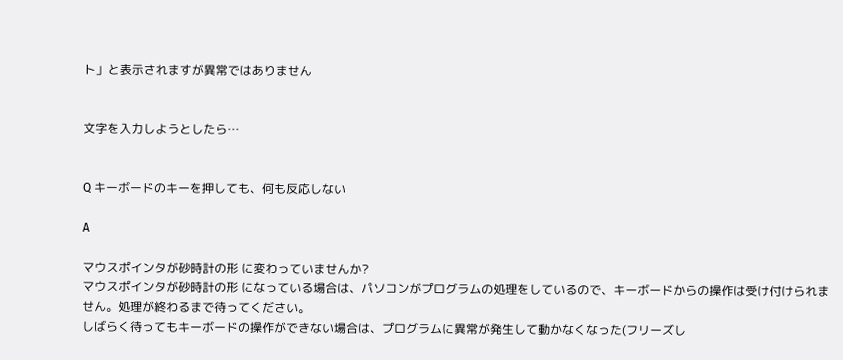ト」と表示されますが異常ではありません


文字を入力しようとしたら…


Q キーボードのキーを押しても、何も反応しない

A

マウスポインタが砂時計の形 に変わっていませんか?
マウスポインタが砂時計の形 になっている場合は、パソコンがプログラムの処理をしているので、キーボードからの操作は受け付けられません。処理が終わるまで待ってください。
しばらく待ってもキーボードの操作ができない場合は、プログラムに異常が発生して動かなくなった(フリーズし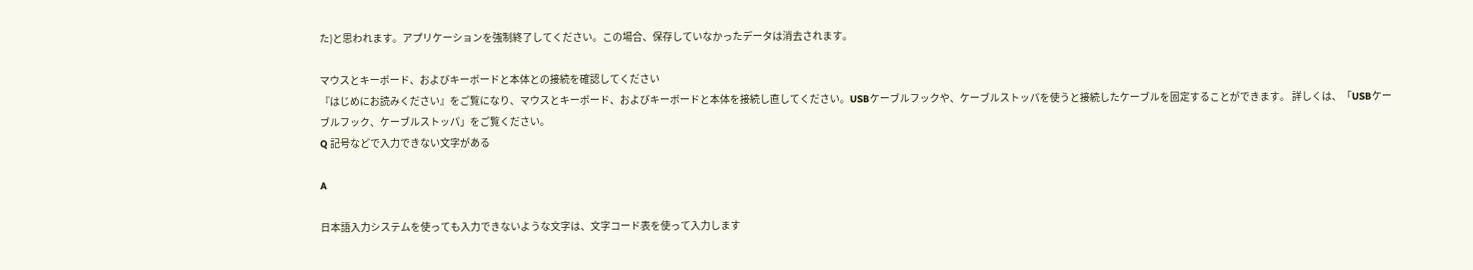た)と思われます。アプリケーションを強制終了してください。この場合、保存していなかったデータは消去されます。

マウスとキーボード、およびキーボードと本体との接続を確認してください
『はじめにお読みください』をご覧になり、マウスとキーボード、およびキーボードと本体を接続し直してください。USBケーブルフックや、ケーブルストッパを使うと接続したケーブルを固定することができます。 詳しくは、「USBケーブルフック、ケーブルストッパ」をご覧ください。
Q 記号などで入力できない文字がある

A

日本語入力システムを使っても入力できないような文字は、文字コード表を使って入力します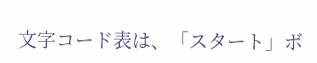文字コード表は、「スタート」ボ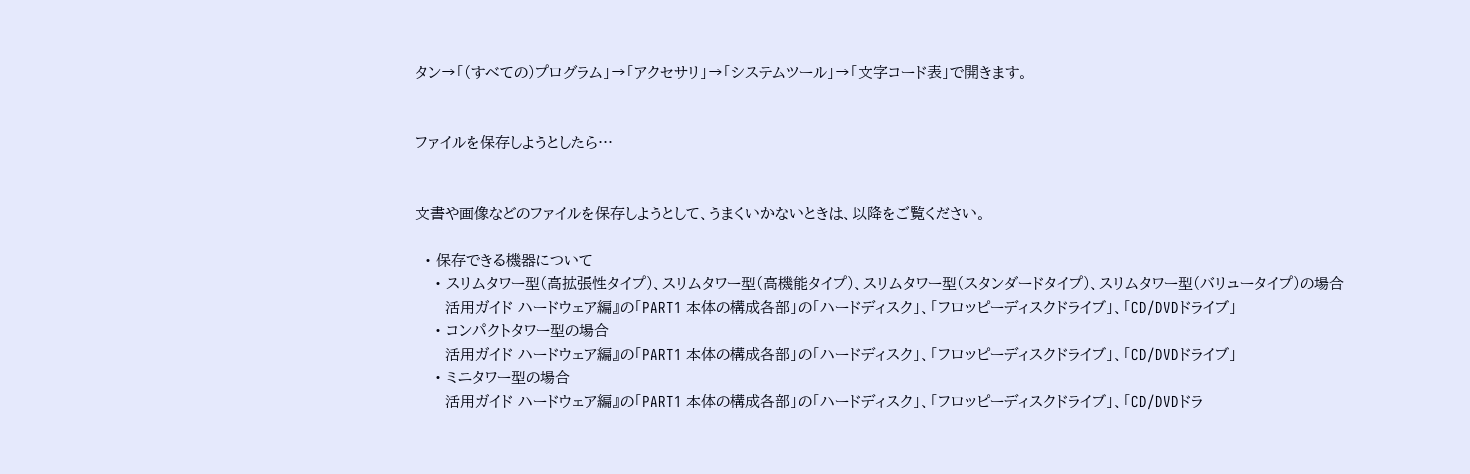タン→「(すべての)プログラム」→「アクセサリ」→「システムツール」→「文字コード表」で開きます。


ファイルを保存しようとしたら…


文書や画像などのファイルを保存しようとして、うまくいかないときは、以降をご覧ください。

  • 保存できる機器について
    • スリムタワー型(高拡張性タイプ)、スリムタワー型(高機能タイプ)、スリムタワー型(スタンダードタイプ)、スリムタワー型(バリュータイプ)の場合
      活用ガイド ハードウェア編』の「PART1 本体の構成各部」の「ハードディスク」、「フロッピーディスクドライブ」、「CD/DVDドライブ」
    • コンパクトタワー型の場合
      活用ガイド ハードウェア編』の「PART1 本体の構成各部」の「ハードディスク」、「フロッピーディスクドライブ」、「CD/DVDドライブ」
    • ミニタワー型の場合
      活用ガイド ハードウェア編』の「PART1 本体の構成各部」の「ハードディスク」、「フロッピーディスクドライブ」、「CD/DVDドラ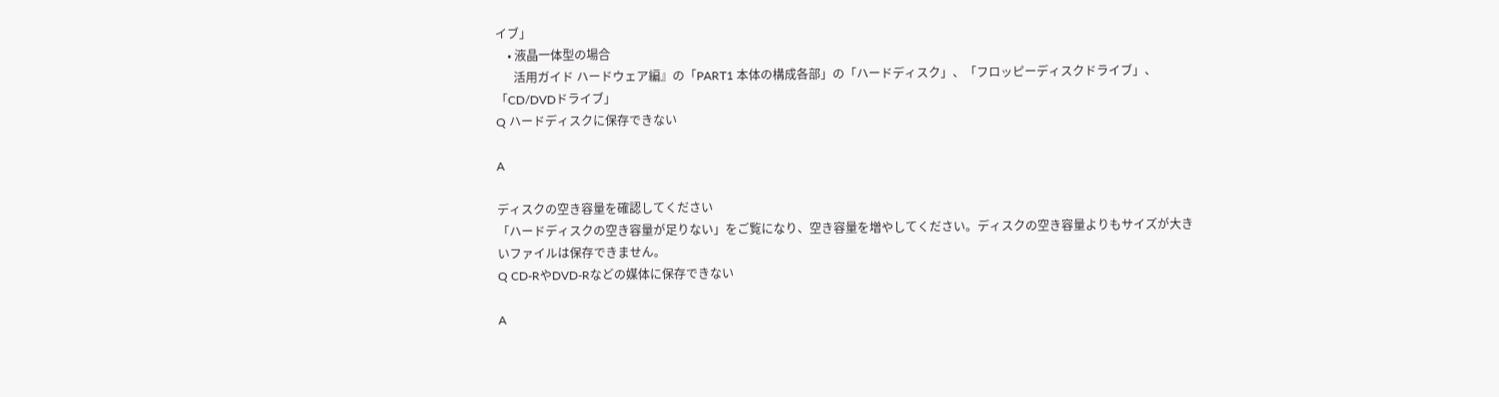イブ」
    • 液晶一体型の場合
      活用ガイド ハードウェア編』の「PART1 本体の構成各部」の「ハードディスク」、「フロッピーディスクドライブ」、「CD/DVDドライブ」
Q ハードディスクに保存できない

A

ディスクの空き容量を確認してください
「ハードディスクの空き容量が足りない」をご覧になり、空き容量を増やしてください。ディスクの空き容量よりもサイズが大きいファイルは保存できません。
Q CD-RやDVD-Rなどの媒体に保存できない

A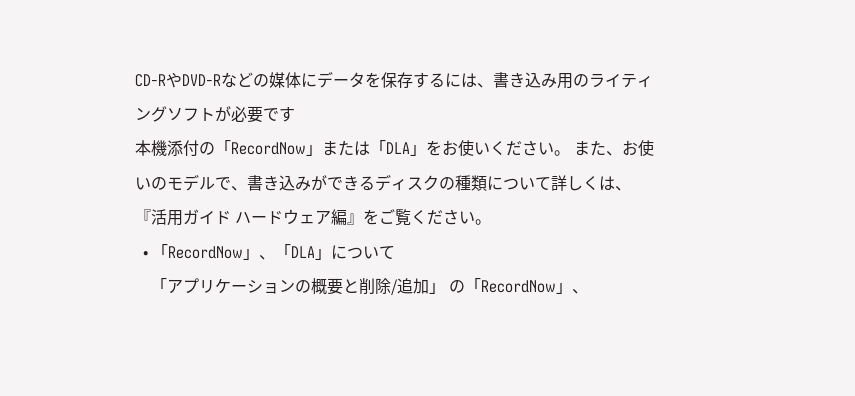CD-RやDVD-Rなどの媒体にデータを保存するには、書き込み用のライティングソフトが必要です
本機添付の「RecordNow」または「DLA」をお使いください。 また、お使いのモデルで、書き込みができるディスクの種類について詳しくは、『活用ガイド ハードウェア編』をご覧ください。
  • 「RecordNow」、「DLA」について
    「アプリケーションの概要と削除/追加」 の「RecordNow」、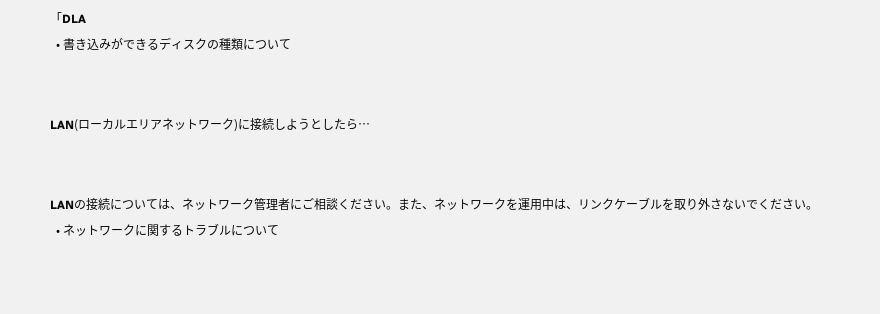「DLA
  • 書き込みができるディスクの種類について


LAN(ローカルエリアネットワーク)に接続しようとしたら…


LANの接続については、ネットワーク管理者にご相談ください。また、ネットワークを運用中は、リンクケーブルを取り外さないでください。
  • ネットワークに関するトラブルについて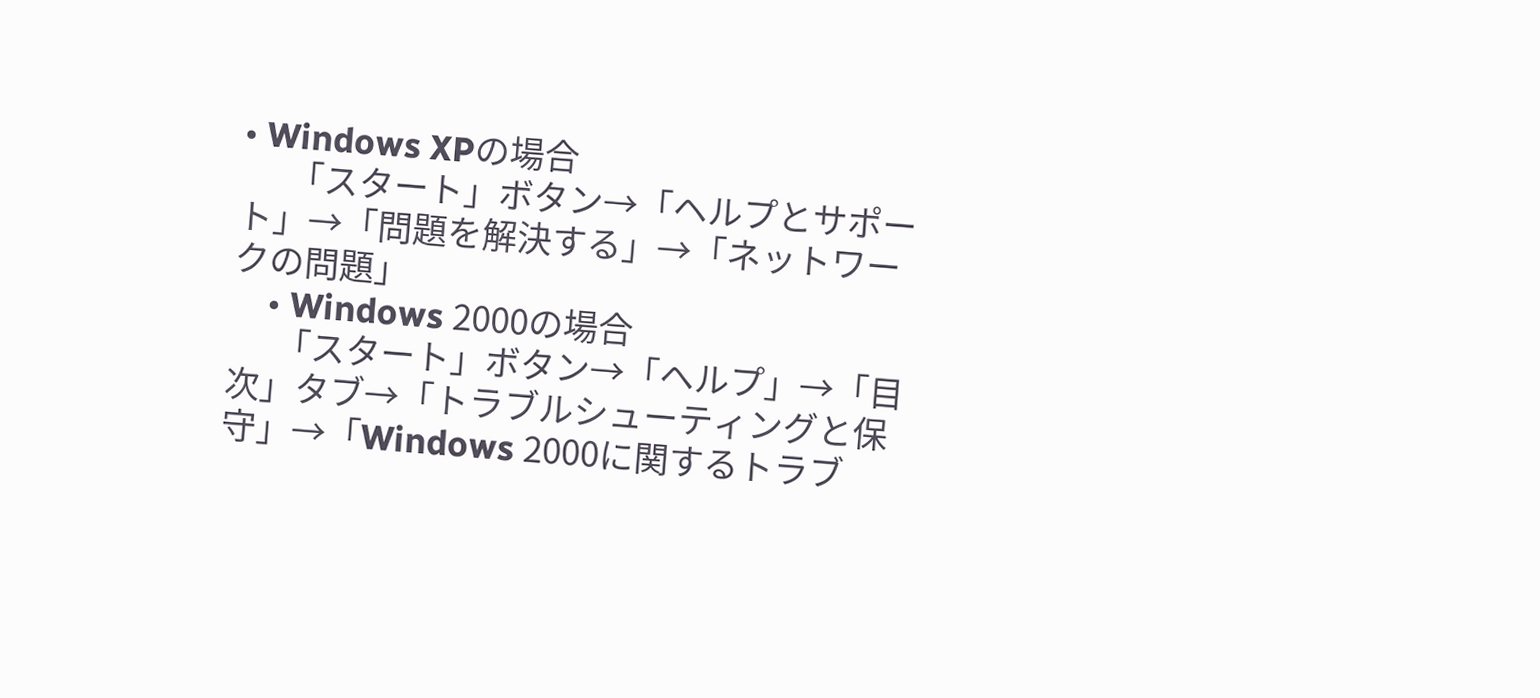• Windows XPの場合
      「スタート」ボタン→「ヘルプとサポート」→「問題を解決する」→「ネットワークの問題」
    • Windows 2000の場合
      「スタート」ボタン→「ヘルプ」→「目次」タブ→「トラブルシューティングと保守」→「Windows 2000に関するトラブ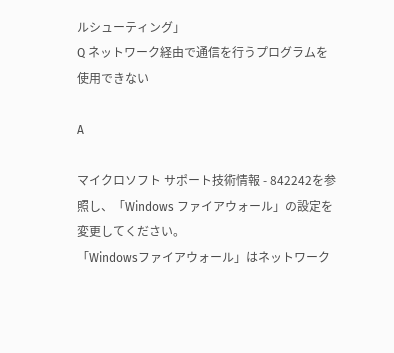ルシューティング」
Q ネットワーク経由で通信を行うプログラムを使用できない

A

マイクロソフト サポート技術情報 - 842242を参照し、「Windows ファイアウォール」の設定を変更してください。
「Windowsファイアウォール」はネットワーク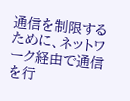通信を制限するために、ネットワーク経由で通信を行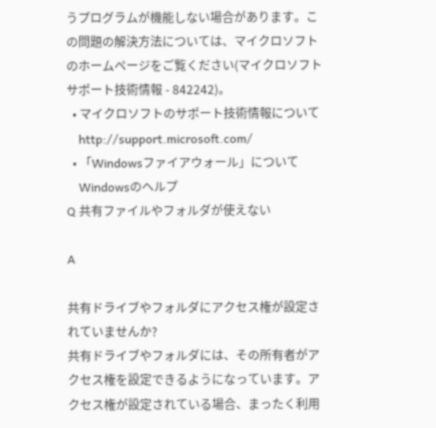うプログラムが機能しない場合があります。この問題の解決方法については、マイクロソフトのホームページをご覧ください(マイクロソフト サポート技術情報 - 842242)。
  • マイクロソフトのサポート技術情報について
    http://support.microsoft.com/
  • 「Windowsファイアウォール」について
    Windowsのヘルプ
Q 共有ファイルやフォルダが使えない

A

共有ドライブやフォルダにアクセス権が設定されていませんか?
共有ドライブやフォルダには、その所有者がアクセス権を設定できるようになっています。アクセス権が設定されている場合、まったく利用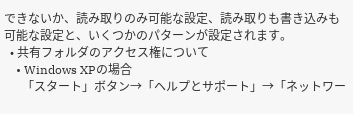できないか、読み取りのみ可能な設定、読み取りも書き込みも可能な設定と、いくつかのパターンが設定されます。
  • 共有フォルダのアクセス権について
    • Windows XPの場合
      「スタート」ボタン→「ヘルプとサポート」→「ネットワー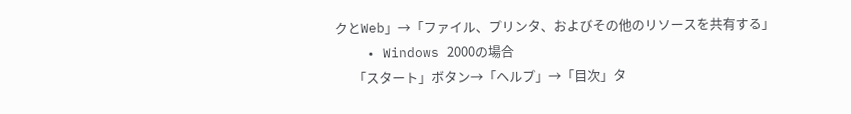クとWeb」→「ファイル、プリンタ、およびその他のリソースを共有する」
    • Windows 2000の場合
      「スタート」ボタン→「ヘルプ」→「目次」タ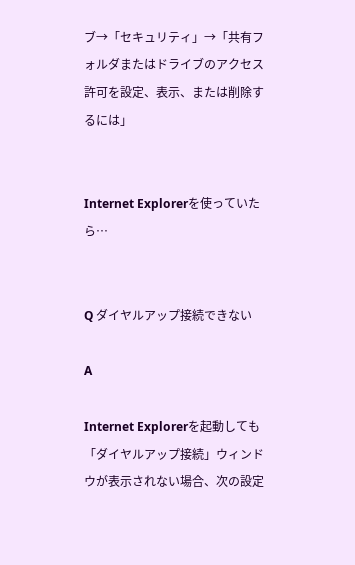ブ→「セキュリティ」→「共有フォルダまたはドライブのアクセス許可を設定、表示、または削除するには」


Internet Explorerを使っていたら…


Q ダイヤルアップ接続できない

A

Internet Explorerを起動しても「ダイヤルアップ接続」ウィンドウが表示されない場合、次の設定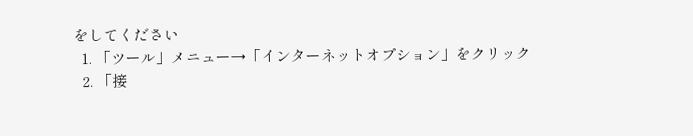をしてください
  1. 「ツール」メニュー→「インターネットオプション」をクリック
  2. 「接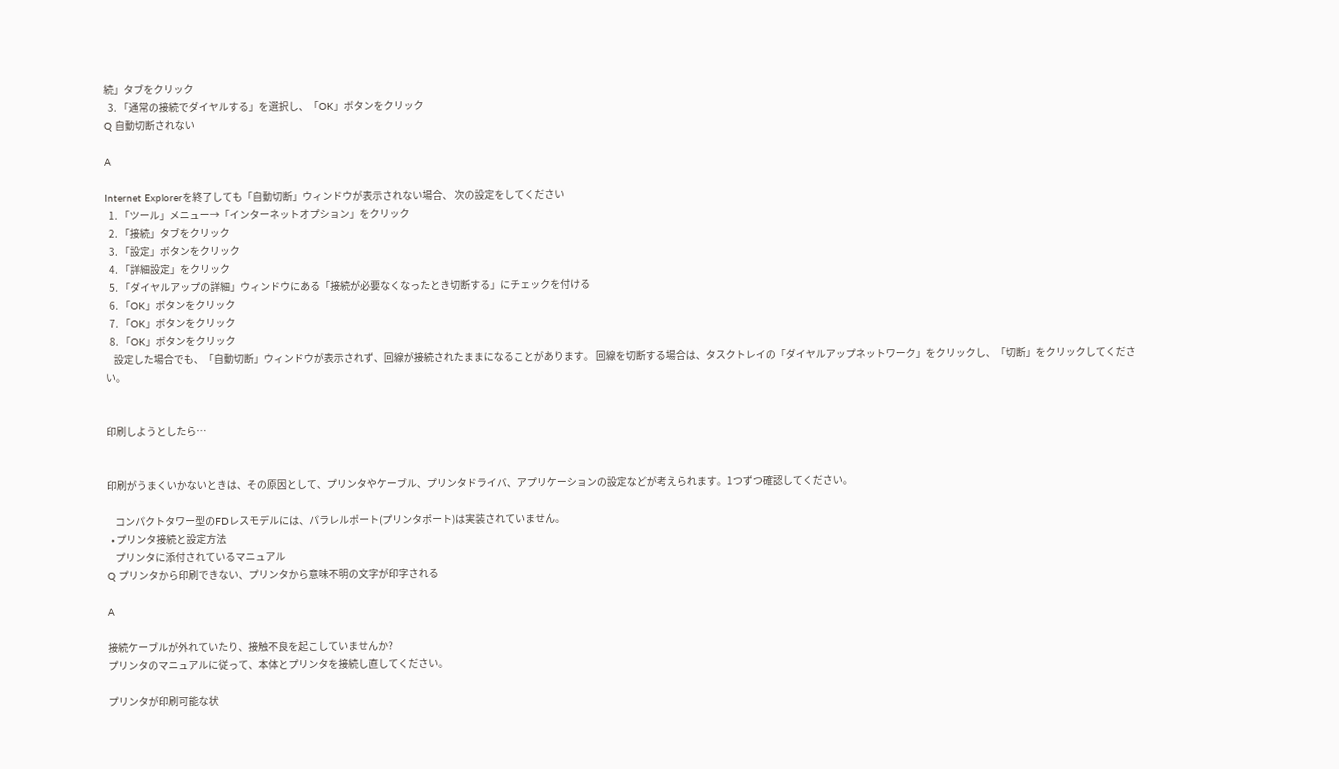続」タブをクリック
  3. 「通常の接続でダイヤルする」を選択し、「OK」ボタンをクリック
Q 自動切断されない

A

Internet Explorerを終了しても「自動切断」ウィンドウが表示されない場合、 次の設定をしてください
  1. 「ツール」メニュー→「インターネットオプション」をクリック
  2. 「接続」タブをクリック
  3. 「設定」ボタンをクリック
  4. 「詳細設定」をクリック
  5. 「ダイヤルアップの詳細」ウィンドウにある「接続が必要なくなったとき切断する」にチェックを付ける
  6. 「OK」ボタンをクリック
  7. 「OK」ボタンをクリック
  8. 「OK」ボタンをクリック
    設定した場合でも、「自動切断」ウィンドウが表示されず、回線が接続されたままになることがあります。 回線を切断する場合は、タスクトレイの「ダイヤルアップネットワーク」をクリックし、「切断」をクリックしてください。


印刷しようとしたら…


印刷がうまくいかないときは、その原因として、プリンタやケーブル、プリンタドライバ、アプリケーションの設定などが考えられます。1つずつ確認してください。

    コンパクトタワー型のFDレスモデルには、パラレルポート(プリンタポート)は実装されていません。
  • プリンタ接続と設定方法
    プリンタに添付されているマニュアル
Q プリンタから印刷できない、プリンタから意味不明の文字が印字される

A

接続ケーブルが外れていたり、接触不良を起こしていませんか?
プリンタのマニュアルに従って、本体とプリンタを接続し直してください。

プリンタが印刷可能な状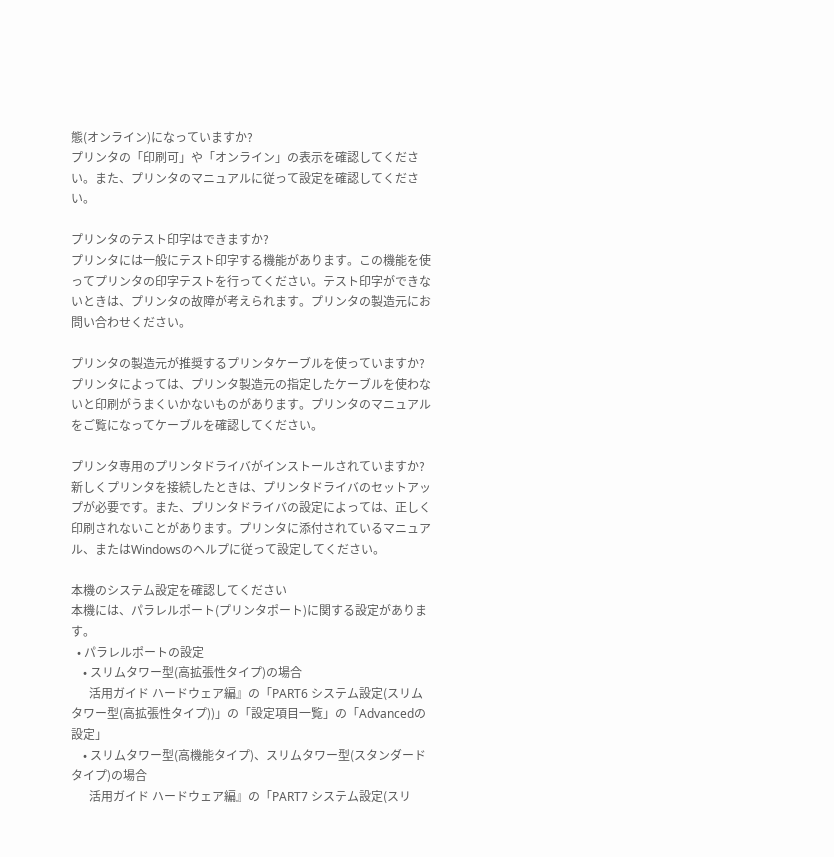態(オンライン)になっていますか?
プリンタの「印刷可」や「オンライン」の表示を確認してください。また、プリンタのマニュアルに従って設定を確認してください。

プリンタのテスト印字はできますか?
プリンタには一般にテスト印字する機能があります。この機能を使ってプリンタの印字テストを行ってください。テスト印字ができないときは、プリンタの故障が考えられます。プリンタの製造元にお問い合わせください。

プリンタの製造元が推奨するプリンタケーブルを使っていますか?
プリンタによっては、プリンタ製造元の指定したケーブルを使わないと印刷がうまくいかないものがあります。プリンタのマニュアルをご覧になってケーブルを確認してください。

プリンタ専用のプリンタドライバがインストールされていますか?
新しくプリンタを接続したときは、プリンタドライバのセットアップが必要です。また、プリンタドライバの設定によっては、正しく印刷されないことがあります。プリンタに添付されているマニュアル、またはWindowsのヘルプに従って設定してください。

本機のシステム設定を確認してください
本機には、パラレルポート(プリンタポート)に関する設定があります。
  • パラレルポートの設定
    • スリムタワー型(高拡張性タイプ)の場合
      活用ガイド ハードウェア編』の「PART6 システム設定(スリムタワー型(高拡張性タイプ))」の「設定項目一覧」の「Advancedの設定」
    • スリムタワー型(高機能タイプ)、スリムタワー型(スタンダードタイプ)の場合
      活用ガイド ハードウェア編』の「PART7 システム設定(スリ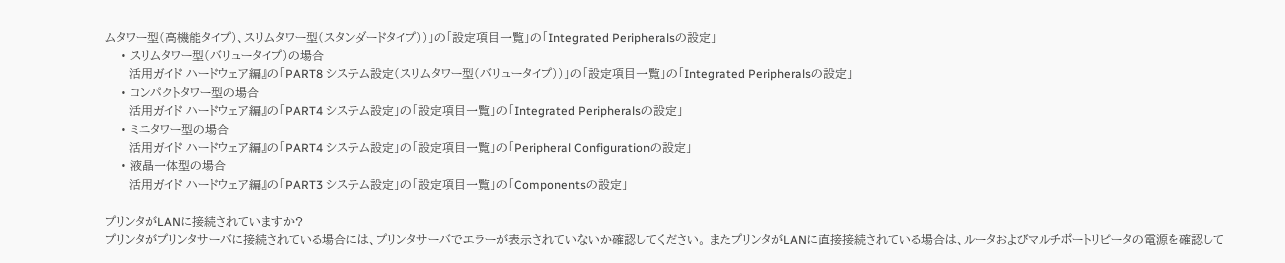ムタワー型(高機能タイプ)、スリムタワー型(スタンダードタイプ))」の「設定項目一覧」の「Integrated Peripheralsの設定」
    • スリムタワー型(バリュータイプ)の場合
      活用ガイド ハードウェア編』の「PART8 システム設定(スリムタワー型(バリュータイプ))」の「設定項目一覧」の「Integrated Peripheralsの設定」
    • コンパクトタワー型の場合
      活用ガイド ハードウェア編』の「PART4 システム設定」の「設定項目一覧」の「Integrated Peripheralsの設定」
    • ミニタワー型の場合
      活用ガイド ハードウェア編』の「PART4 システム設定」の「設定項目一覧」の「Peripheral Configurationの設定」
    • 液晶一体型の場合
      活用ガイド ハードウェア編』の「PART3 システム設定」の「設定項目一覧」の「Componentsの設定」

プリンタがLANに接続されていますか?
プリンタがプリンタサーバに接続されている場合には、プリンタサーバでエラーが表示されていないか確認してください。 またプリンタがLANに直接接続されている場合は、ルータおよびマルチポートリピータの電源を確認して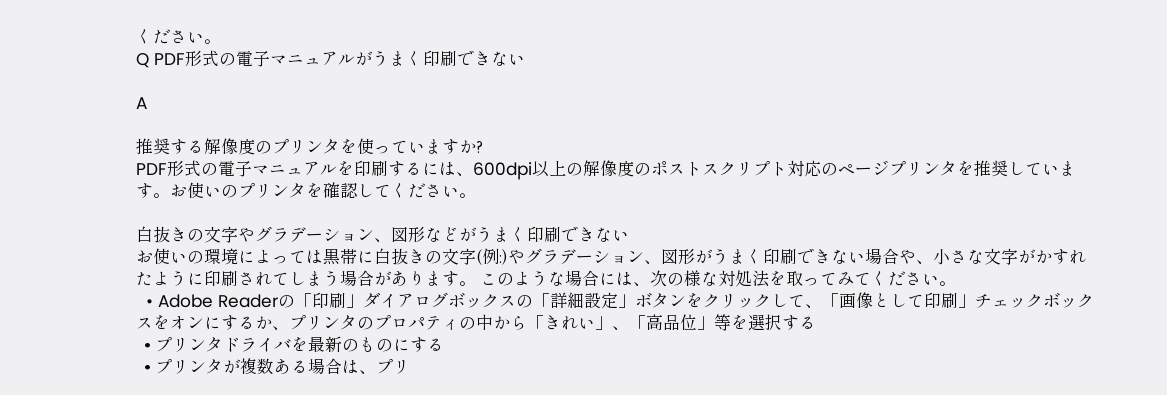ください。
Q PDF形式の電子マニュアルがうまく印刷できない

A

推奨する解像度のプリンタを使っていますか?
PDF形式の電子マニュアルを印刷するには、600dpi以上の解像度のポストスクリプト対応のページプリンタを推奨しています。お使いのプリンタを確認してください。

白抜きの文字やグラデーション、図形などがうまく印刷できない
お使いの環境によっては黒帯に白抜きの文字(例:)やグラデーション、図形がうまく印刷できない場合や、小さな文字がかすれたように印刷されてしまう場合があります。 このような場合には、次の様な対処法を取ってみてください。
  • Adobe Readerの「印刷」ダイアログボックスの「詳細設定」ボタンをクリックして、「画像として印刷」チェックボックスをオンにするか、プリンタのプロパティの中から「きれい」、「高品位」等を選択する
  • プリンタドライバを最新のものにする
  • プリンタが複数ある場合は、プリ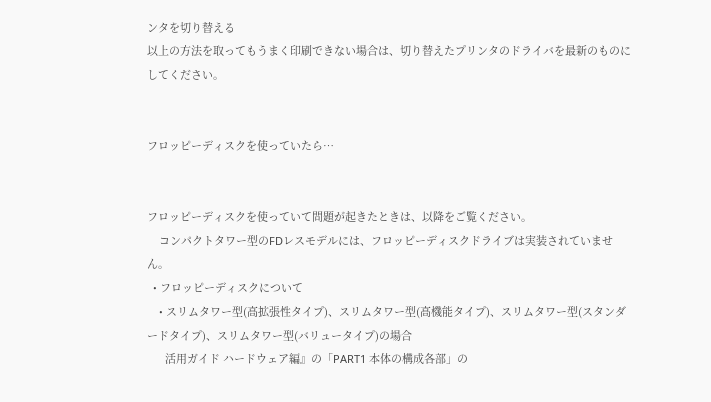ンタを切り替える
以上の方法を取ってもうまく印刷できない場合は、切り替えたプリンタのドライバを最新のものにしてください。


フロッピーディスクを使っていたら…


フロッピーディスクを使っていて問題が起きたときは、以降をご覧ください。
    コンパクトタワー型のFDレスモデルには、フロッピーディスクドライブは実装されていません。
  • フロッピーディスクについて
    • スリムタワー型(高拡張性タイプ)、スリムタワー型(高機能タイプ)、スリムタワー型(スタンダードタイプ)、スリムタワー型(バリュータイプ)の場合
      活用ガイド ハードウェア編』の「PART1 本体の構成各部」の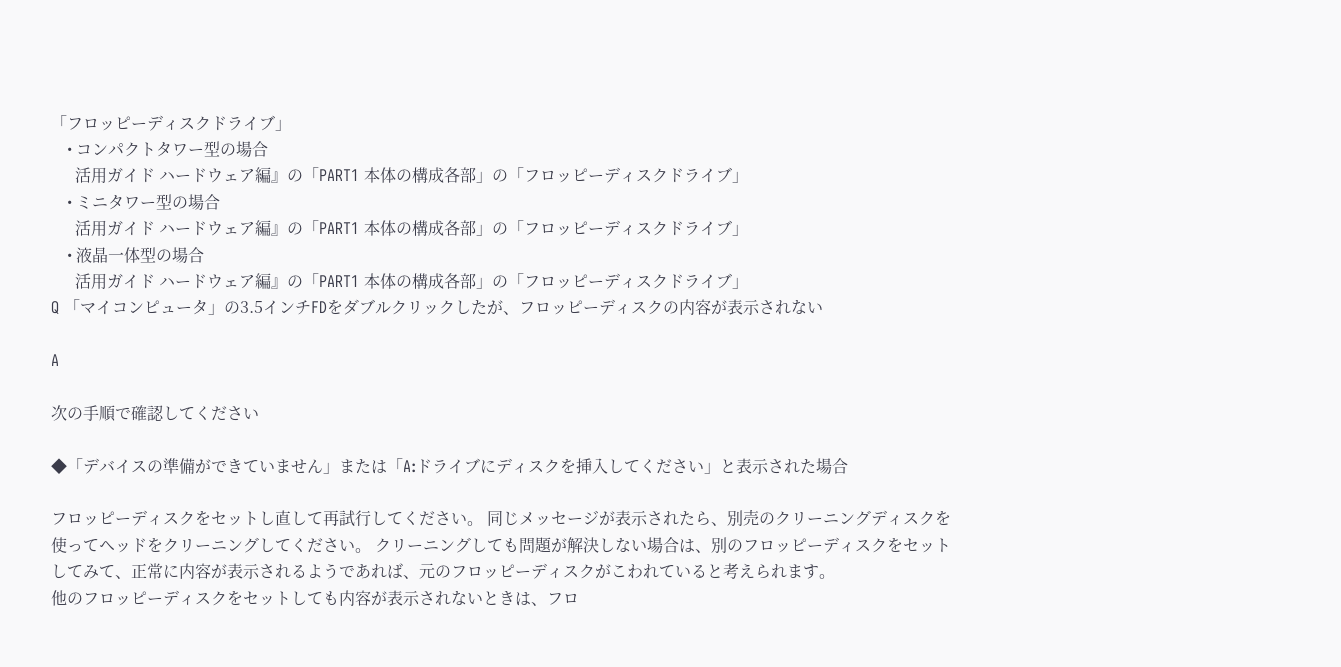「フロッピーディスクドライブ」
    • コンパクトタワー型の場合
      活用ガイド ハードウェア編』の「PART1 本体の構成各部」の「フロッピーディスクドライブ」
    • ミニタワー型の場合
      活用ガイド ハードウェア編』の「PART1 本体の構成各部」の「フロッピーディスクドライブ」
    • 液晶一体型の場合
      活用ガイド ハードウェア編』の「PART1 本体の構成各部」の「フロッピーディスクドライブ」
Q 「マイコンピュータ」の3.5インチFDをダブルクリックしたが、フロッピーディスクの内容が表示されない

A

次の手順で確認してください

◆「デバイスの準備ができていません」または「A:ドライブにディスクを挿入してください」と表示された場合

フロッピーディスクをセットし直して再試行してください。 同じメッセージが表示されたら、別売のクリーニングディスクを使ってヘッドをクリーニングしてください。 クリーニングしても問題が解決しない場合は、別のフロッピーディスクをセットしてみて、正常に内容が表示されるようであれば、元のフロッピーディスクがこわれていると考えられます。
他のフロッピーディスクをセットしても内容が表示されないときは、フロ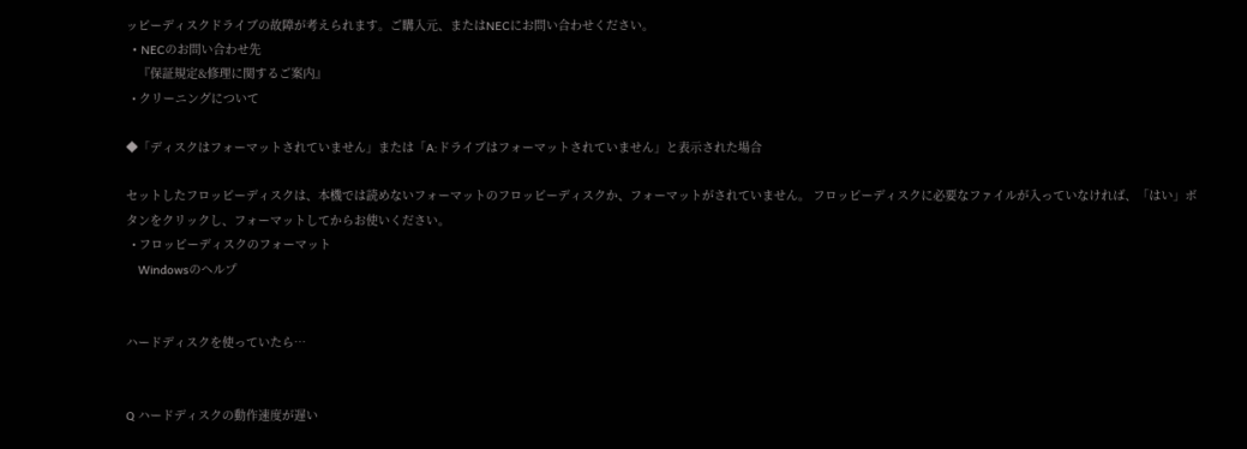ッピーディスクドライブの故障が考えられます。ご購入元、またはNECにお問い合わせください。
  • NECのお問い合わせ先
    『保証規定&修理に関するご案内』
  • クリーニングについて

◆「ディスクはフォーマットされていません」または「A:ドライブはフォーマットされていません」と表示された場合

セットしたフロッピーディスクは、本機では読めないフォーマットのフロッピーディスクか、フォーマットがされていません。 フロッピーディスクに必要なファイルが入っていなければ、「はい」ボタンをクリックし、フォーマットしてからお使いください。
  • フロッピーディスクのフォーマット
    Windowsのヘルプ


ハードディスクを使っていたら…


Q ハードディスクの動作速度が遅い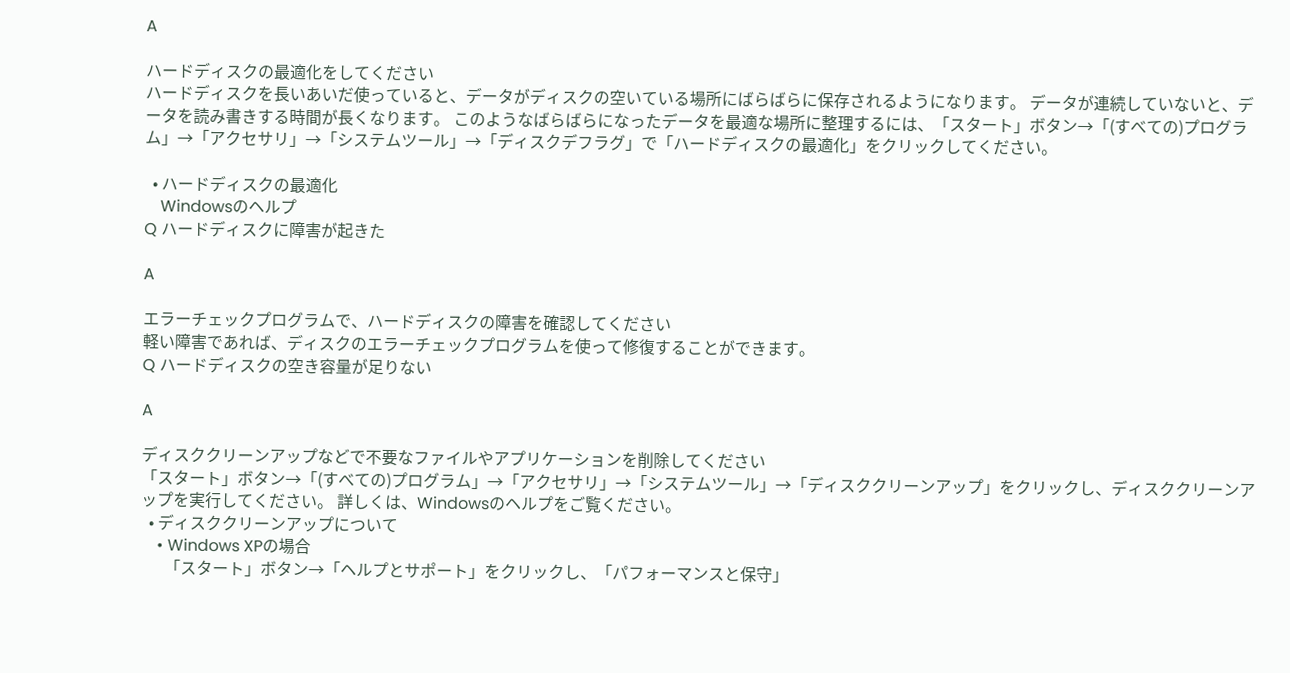A

ハードディスクの最適化をしてください
ハードディスクを長いあいだ使っていると、データがディスクの空いている場所にばらばらに保存されるようになります。 データが連続していないと、データを読み書きする時間が長くなります。 このようなばらばらになったデータを最適な場所に整理するには、「スタート」ボタン→「(すべての)プログラム」→「アクセサリ」→「システムツール」→「ディスクデフラグ」で「ハードディスクの最適化」をクリックしてください。

  • ハードディスクの最適化
    Windowsのヘルプ
Q ハードディスクに障害が起きた

A

エラーチェックプログラムで、ハードディスクの障害を確認してください
軽い障害であれば、ディスクのエラーチェックプログラムを使って修復することができます。
Q ハードディスクの空き容量が足りない

A

ディスククリーンアップなどで不要なファイルやアプリケーションを削除してください
「スタート」ボタン→「(すべての)プログラム」→「アクセサリ」→「システムツール」→「ディスククリーンアップ」をクリックし、ディスククリーンアップを実行してください。 詳しくは、Windowsのヘルプをご覧ください。
  • ディスククリーンアップについて
    • Windows XPの場合
      「スタート」ボタン→「ヘルプとサポート」をクリックし、「パフォーマンスと保守」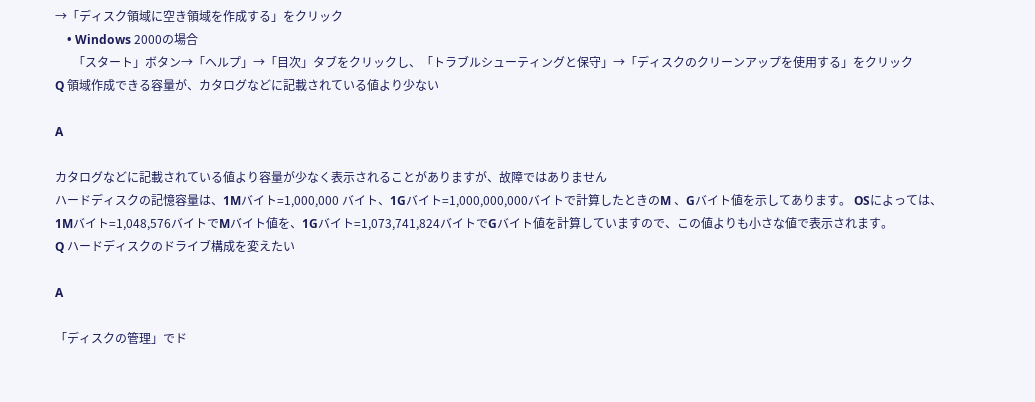→「ディスク領域に空き領域を作成する」をクリック
    • Windows 2000の場合
      「スタート」ボタン→「ヘルプ」→「目次」タブをクリックし、「トラブルシューティングと保守」→「ディスクのクリーンアップを使用する」をクリック
Q 領域作成できる容量が、カタログなどに記載されている値より少ない

A

カタログなどに記載されている値より容量が少なく表示されることがありますが、故障ではありません
ハードディスクの記憶容量は、1Mバイト=1,000,000 バイト、1Gバイト=1,000,000,000バイトで計算したときのM 、Gバイト値を示してあります。 OSによっては、1Mバイト=1,048,576バイトでMバイト値を、1Gバイト=1,073,741,824バイトでGバイト値を計算していますので、この値よりも小さな値で表示されます。
Q ハードディスクのドライブ構成を変えたい

A

「ディスクの管理」でド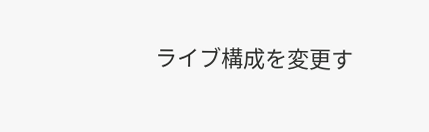ライブ構成を変更す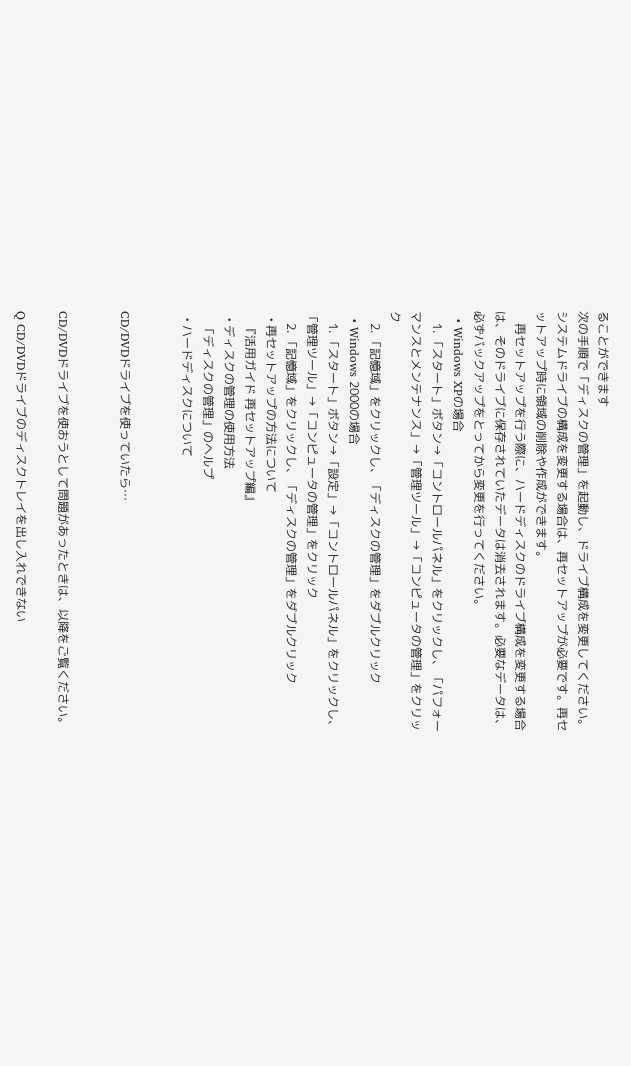ることができます
次の手順で「ディスクの管理」を起動し、ドライブ構成を変更してください。
システムドライブの構成を変更する場合は、再セットアップが必要です。再セットアップ時に領域の削除や作成ができます。
    再セットアップを行う際に、ハードディスクのドライブ構成を変更する場合は、そのドライブに保存されていたデータは消去されます。必要なデータは、必ずバックアップをとってから変更を行ってください。
  • Windows XPの場合
    1. 「スタート」ボタン→「コントロールパネル」をクリックし、「パフォーマンスとメンテナンス」→「管理ツール」→「コンピュータの管理」をクリック
    2. 「記憶域」をクリックし、「ディスクの管理」をダブルクリック
  • Windows 2000の場合
    1. 「スタート」ボタン→「設定」→「コントロールパネル」をクリックし、「管理ツール」→「コンピュータの管理」をクリック
    2. 「記憶域」をクリックし、「ディスクの管理」をダブルクリック
  • 再セットアップの方法について
    『活用ガイド 再セットアップ編』
  • ディスクの管理の使用方法
    「ディスクの管理」のヘルプ
  • ハードディスクについて


CD/DVDドライブを使っていたら…


CD/DVDドライブを使おうとして問題があったときは、以降をご覧ください。

Q CD/DVDドライブのディスクトレイを出し入れできない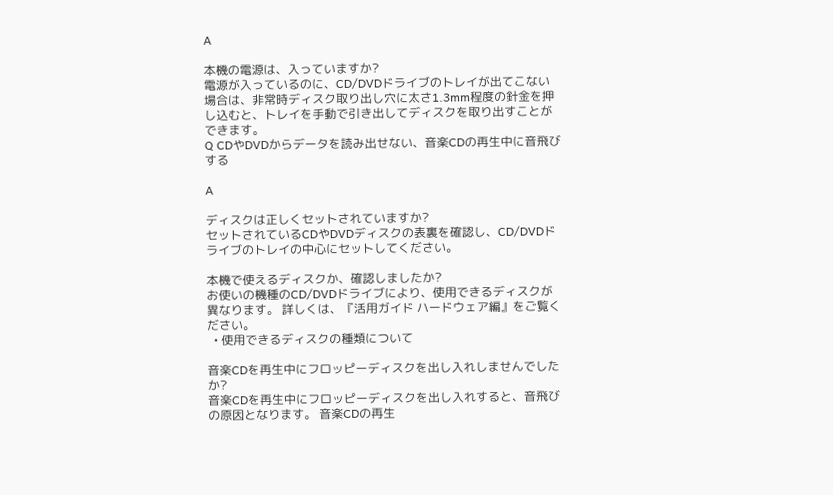A

本機の電源は、入っていますか?
電源が入っているのに、CD/DVDドライブのトレイが出てこない場合は、非常時ディスク取り出し穴に太さ1.3mm程度の針金を押し込むと、トレイを手動で引き出してディスクを取り出すことができます。
Q CDやDVDからデータを読み出せない、音楽CDの再生中に音飛びする

A

ディスクは正しくセットされていますか?
セットされているCDやDVDディスクの表裏を確認し、CD/DVDドライブのトレイの中心にセットしてください。

本機で使えるディスクか、確認しましたか?
お使いの機種のCD/DVDドライブにより、使用できるディスクが異なります。 詳しくは、『活用ガイド ハードウェア編』をご覧ください。
  • 使用できるディスクの種類について

音楽CDを再生中にフロッピーディスクを出し入れしませんでしたか?
音楽CDを再生中にフロッピーディスクを出し入れすると、音飛びの原因となります。 音楽CDの再生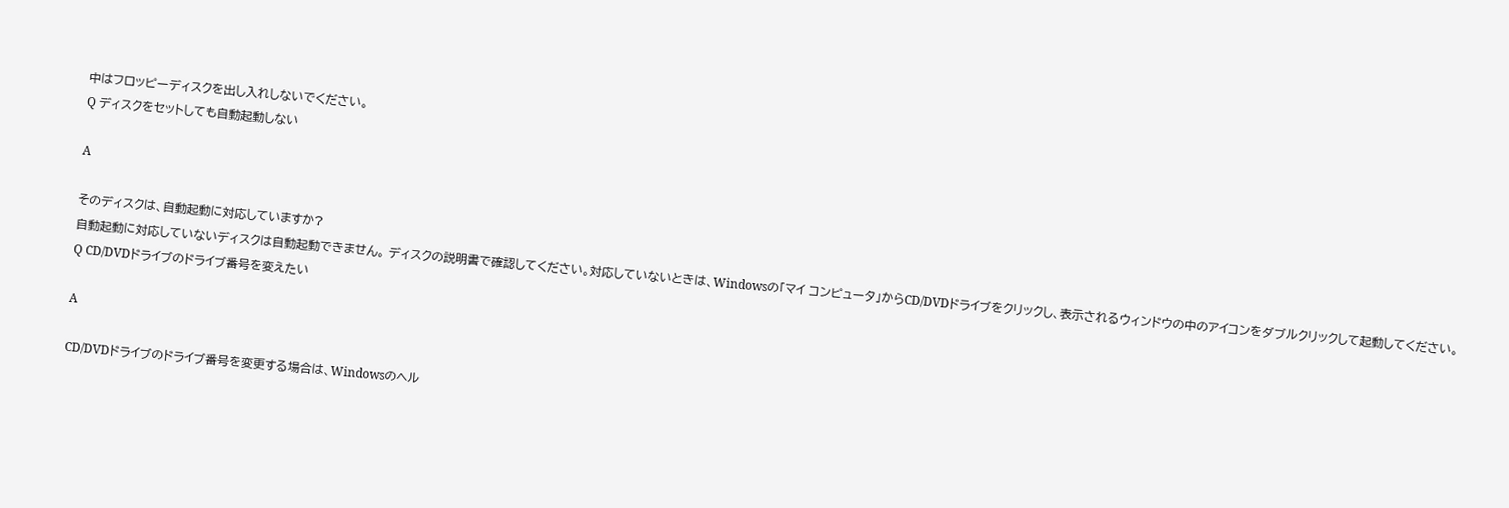中はフロッピーディスクを出し入れしないでください。
Q ディスクをセットしても自動起動しない

A

そのディスクは、自動起動に対応していますか?
自動起動に対応していないディスクは自動起動できません。 ディスクの説明書で確認してください。対応していないときは、Windowsの「マイ コンピュータ」からCD/DVDドライブをクリックし、表示されるウィンドウの中のアイコンをダブルクリックして起動してください。
Q CD/DVDドライブのドライブ番号を変えたい

A

CD/DVDドライブのドライブ番号を変更する場合は、Windowsのヘル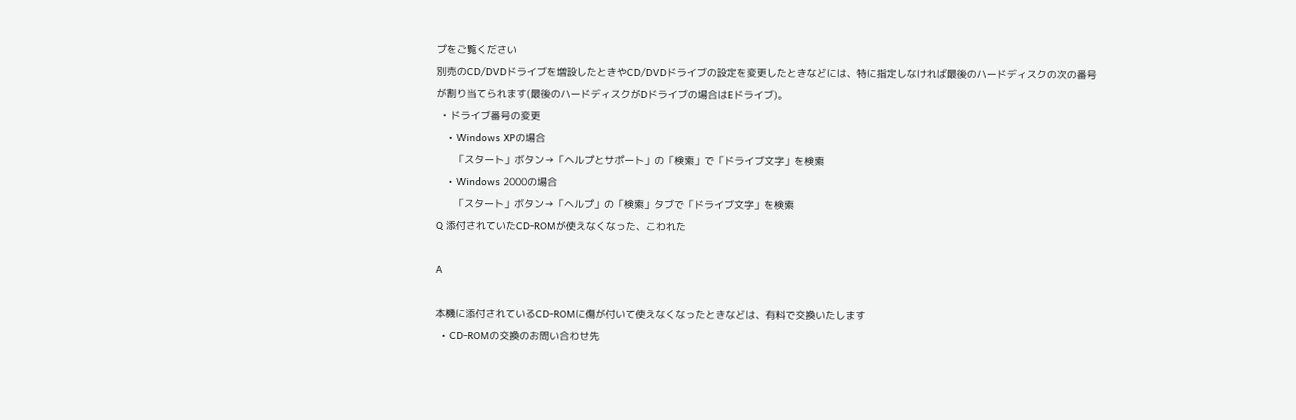プをご覧ください
別売のCD/DVDドライブを増設したときやCD/DVDドライブの設定を変更したときなどには、特に指定しなければ最後のハードディスクの次の番号が割り当てられます(最後のハードディスクがDドライブの場合はEドライブ)。
  • ドライブ番号の変更
    • Windows XPの場合
      「スタート」ボタン→「ヘルプとサポート」の「検索」で「ドライブ文字」を検索
    • Windows 2000の場合
      「スタート」ボタン→「ヘルプ」の「検索」タブで「ドライブ文字」を検索
Q 添付されていたCD-ROMが使えなくなった、こわれた

A

本機に添付されているCD-ROMに傷が付いて使えなくなったときなどは、有料で交換いたします
  • CD-ROMの交換のお問い合わせ先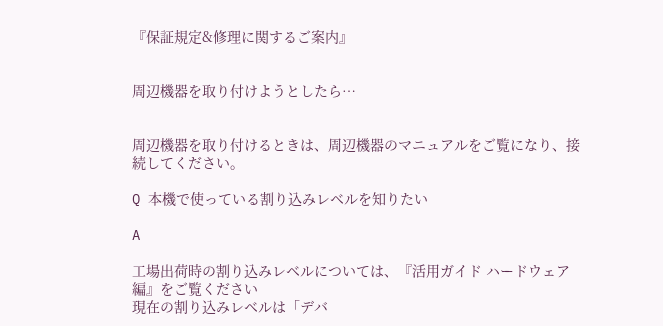『保証規定&修理に関するご案内』


周辺機器を取り付けようとしたら…


周辺機器を取り付けるときは、周辺機器のマニュアルをご覧になり、接続してください。

Q 本機で使っている割り込みレベルを知りたい

A

工場出荷時の割り込みレベルについては、『活用ガイド ハードウェア編』をご覧ください
現在の割り込みレベルは「デバ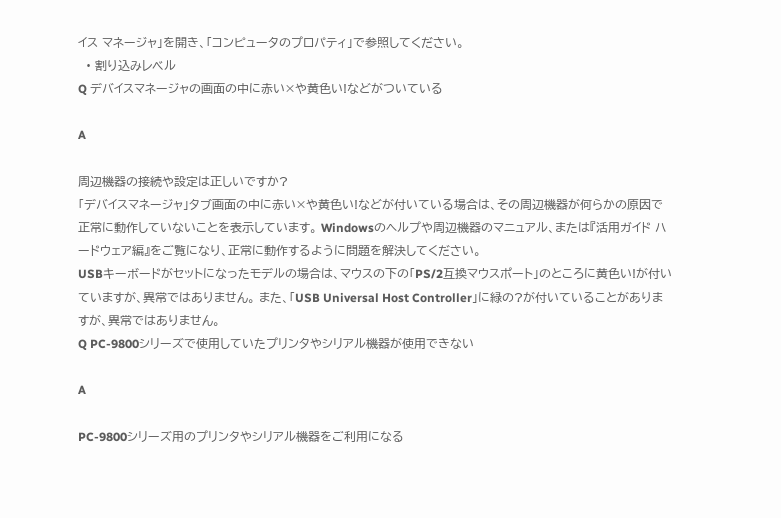イス マネージャ」を開き、「コンピュータのプロパティ」で参照してください。
  • 割り込みレベル
Q デバイスマネージャの画面の中に赤い×や黄色い!などがついている

A

周辺機器の接続や設定は正しいですか?
「デバイスマネージャ」タブ画面の中に赤い×や黄色い!などが付いている場合は、その周辺機器が何らかの原因で正常に動作していないことを表示しています。 Windowsのヘルプや周辺機器のマニュアル、または『活用ガイド ハードウェア編』をご覧になり、正常に動作するように問題を解決してください。
USBキーボードがセットになったモデルの場合は、マウスの下の「PS/2互換マウスポート」のところに黄色い!が付いていますが、異常ではありません。 また、「USB Universal Host Controller」に緑の?が付いていることがありますが、異常ではありません。
Q PC-9800シリーズで使用していたプリンタやシリアル機器が使用できない

A

PC-9800シリーズ用のプリンタやシリアル機器をご利用になる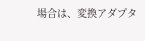場合は、変換アダプタ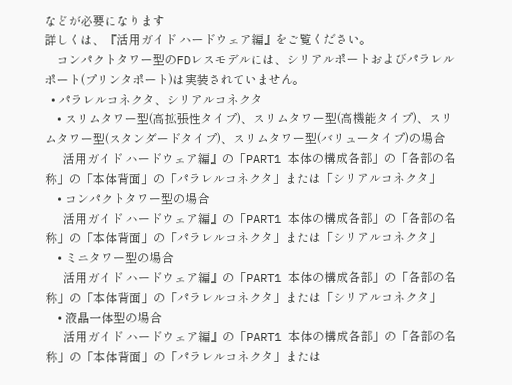などが必要になります
詳しくは、『活用ガイド ハードウェア編』をご覧ください。
    コンパクトタワー型のFDレスモデルには、シリアルポートおよびパラレルポート(プリンタポート)は実装されていません。
  • パラレルコネクタ、シリアルコネクタ
    • スリムタワー型(高拡張性タイプ)、スリムタワー型(高機能タイプ)、スリムタワー型(スタンダードタイプ)、スリムタワー型(バリュータイプ)の場合
      活用ガイド ハードウェア編』の「PART1 本体の構成各部」の「各部の名称」の「本体背面」の「パラレルコネクタ」または「シリアルコネクタ」
    • コンパクトタワー型の場合
      活用ガイド ハードウェア編』の「PART1 本体の構成各部」の「各部の名称」の「本体背面」の「パラレルコネクタ」または「シリアルコネクタ」
    • ミニタワー型の場合
      活用ガイド ハードウェア編』の「PART1 本体の構成各部」の「各部の名称」の「本体背面」の「パラレルコネクタ」または「シリアルコネクタ」
    • 液晶一体型の場合
      活用ガイド ハードウェア編』の「PART1 本体の構成各部」の「各部の名称」の「本体背面」の「パラレルコネクタ」または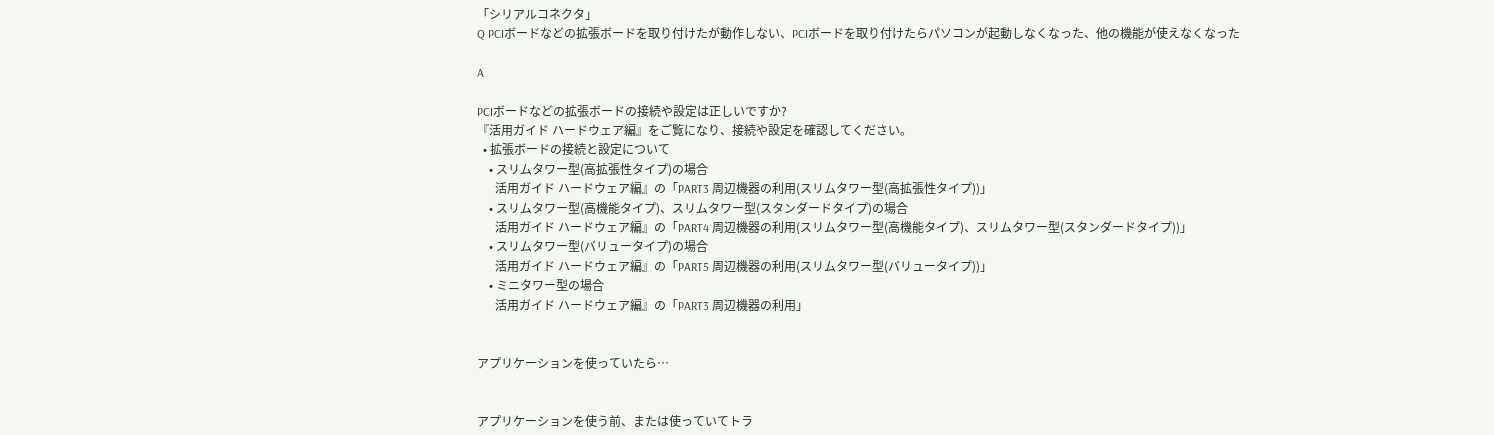「シリアルコネクタ」
Q PCIボードなどの拡張ボードを取り付けたが動作しない、PCIボードを取り付けたらパソコンが起動しなくなった、他の機能が使えなくなった

A

PCIボードなどの拡張ボードの接続や設定は正しいですか?
『活用ガイド ハードウェア編』をご覧になり、接続や設定を確認してください。
  • 拡張ボードの接続と設定について
    • スリムタワー型(高拡張性タイプ)の場合
      活用ガイド ハードウェア編』の「PART3 周辺機器の利用(スリムタワー型(高拡張性タイプ))」
    • スリムタワー型(高機能タイプ)、スリムタワー型(スタンダードタイプ)の場合
      活用ガイド ハードウェア編』の「PART4 周辺機器の利用(スリムタワー型(高機能タイプ)、スリムタワー型(スタンダードタイプ))」
    • スリムタワー型(バリュータイプ)の場合
      活用ガイド ハードウェア編』の「PART5 周辺機器の利用(スリムタワー型(バリュータイプ))」
    • ミニタワー型の場合
      活用ガイド ハードウェア編』の「PART3 周辺機器の利用」


アプリケーションを使っていたら…


アプリケーションを使う前、または使っていてトラ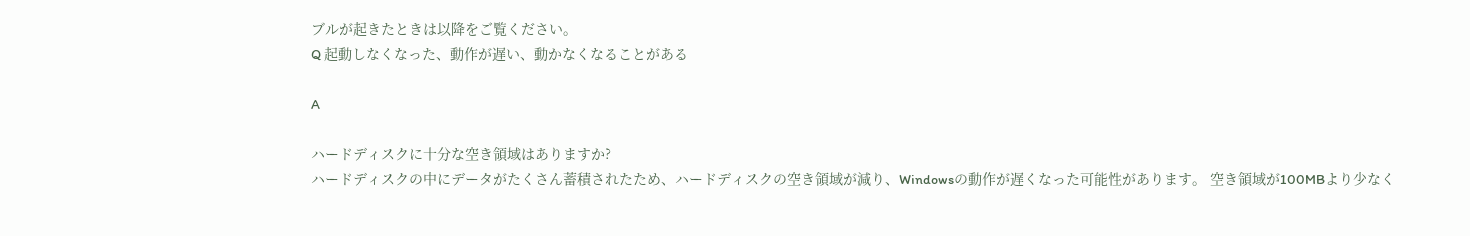ブルが起きたときは以降をご覧ください。
Q 起動しなくなった、動作が遅い、動かなくなることがある

A

ハードディスクに十分な空き領域はありますか?
ハードディスクの中にデータがたくさん蓄積されたため、ハードディスクの空き領域が減り、Windowsの動作が遅くなった可能性があります。 空き領域が100MBより少なく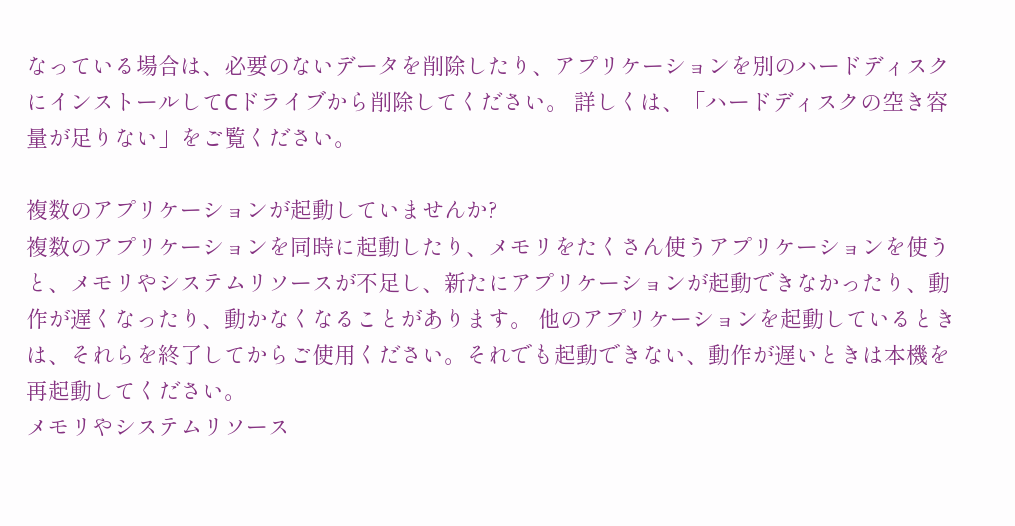なっている場合は、必要のないデータを削除したり、アプリケーションを別のハードディスクにインストールしてCドライブから削除してください。 詳しくは、「ハードディスクの空き容量が足りない」をご覧ください。

複数のアプリケーションが起動していませんか?
複数のアプリケーションを同時に起動したり、メモリをたくさん使うアプリケーションを使うと、メモリやシステムリソースが不足し、新たにアプリケーションが起動できなかったり、動作が遅くなったり、動かなくなることがあります。 他のアプリケーションを起動しているときは、それらを終了してからご使用ください。それでも起動できない、動作が遅いときは本機を再起動してください。
メモリやシステムリソース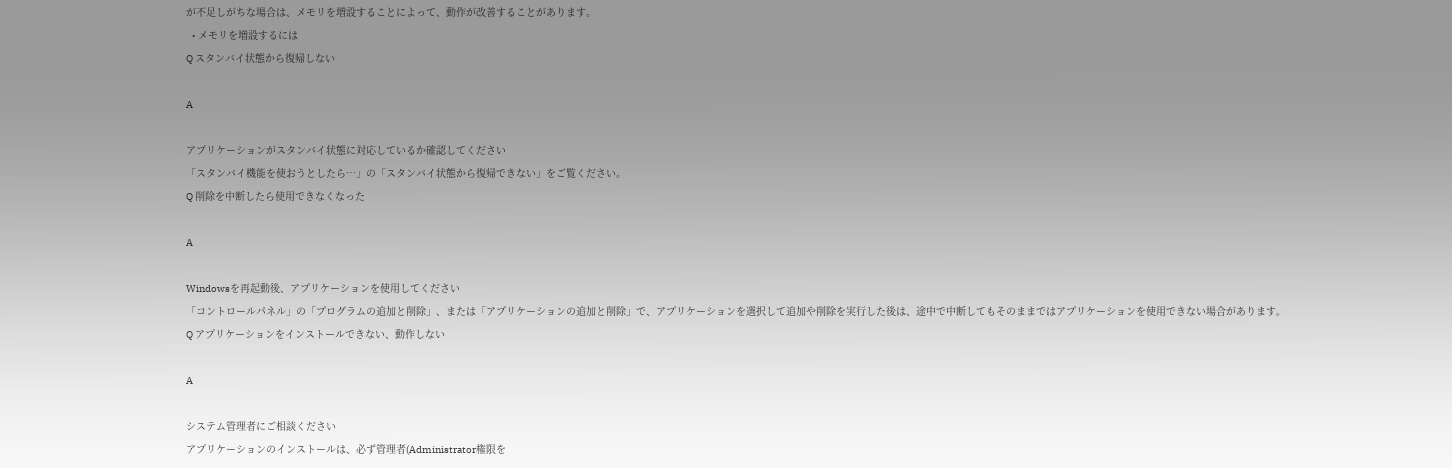が不足しがちな場合は、メモリを増設することによって、動作が改善することがあります。
  • メモリを増設するには
Q スタンバイ状態から復帰しない

A

アプリケーションがスタンバイ状態に対応しているか確認してください
「スタンバイ機能を使おうとしたら…」の「スタンバイ状態から復帰できない」をご覧ください。
Q 削除を中断したら使用できなくなった

A

Windowsを再起動後、アプリケーションを使用してください
「コントロールパネル」の「プログラムの追加と削除」、または「アプリケーションの追加と削除」で、アプリケーションを選択して追加や削除を実行した後は、途中で中断してもそのままではアプリケーションを使用できない場合があります。
Q アプリケーションをインストールできない、動作しない

A

システム管理者にご相談ください
アプリケーションのインストールは、必ず管理者(Administrator権限を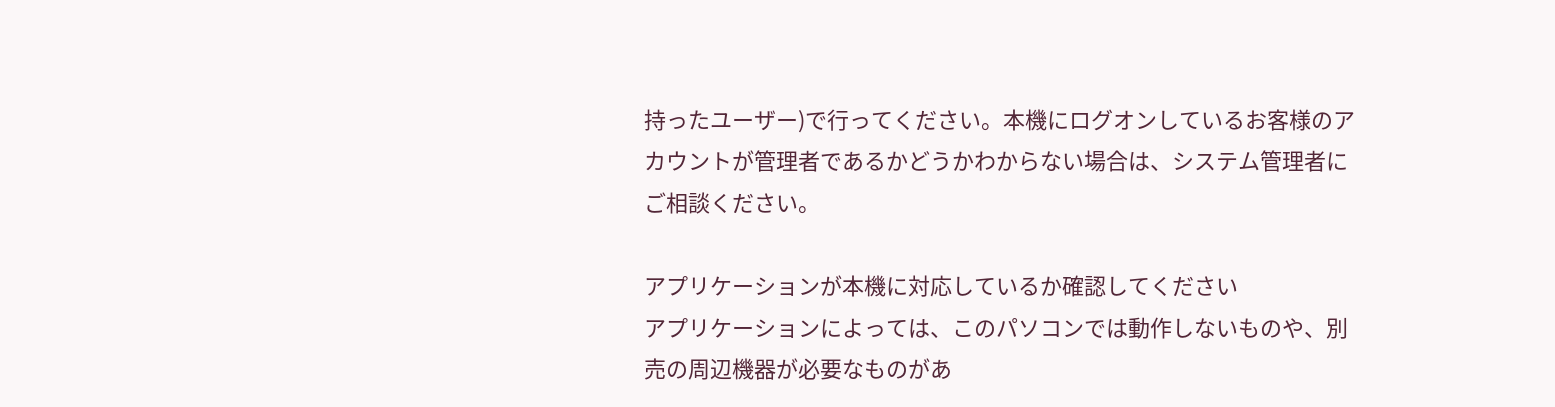持ったユーザー)で行ってください。本機にログオンしているお客様のアカウントが管理者であるかどうかわからない場合は、システム管理者にご相談ください。

アプリケーションが本機に対応しているか確認してください
アプリケーションによっては、このパソコンでは動作しないものや、別売の周辺機器が必要なものがあ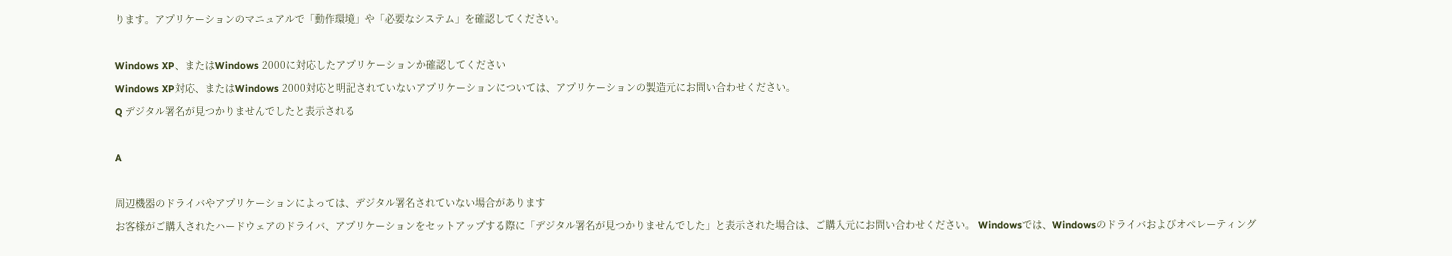ります。アプリケーションのマニュアルで「動作環境」や「必要なシステム」を確認してください。

Windows XP、またはWindows 2000に対応したアプリケーションか確認してください
Windows XP対応、またはWindows 2000対応と明記されていないアプリケーションについては、アプリケーションの製造元にお問い合わせください。
Q デジタル署名が見つかりませんでしたと表示される

A

周辺機器のドライバやアプリケーションによっては、デジタル署名されていない場合があります
お客様がご購入されたハードウェアのドライバ、アプリケーションをセットアップする際に「デジタル署名が見つかりませんでした」と表示された場合は、ご購入元にお問い合わせください。 Windowsでは、Windowsのドライバおよびオペレーティング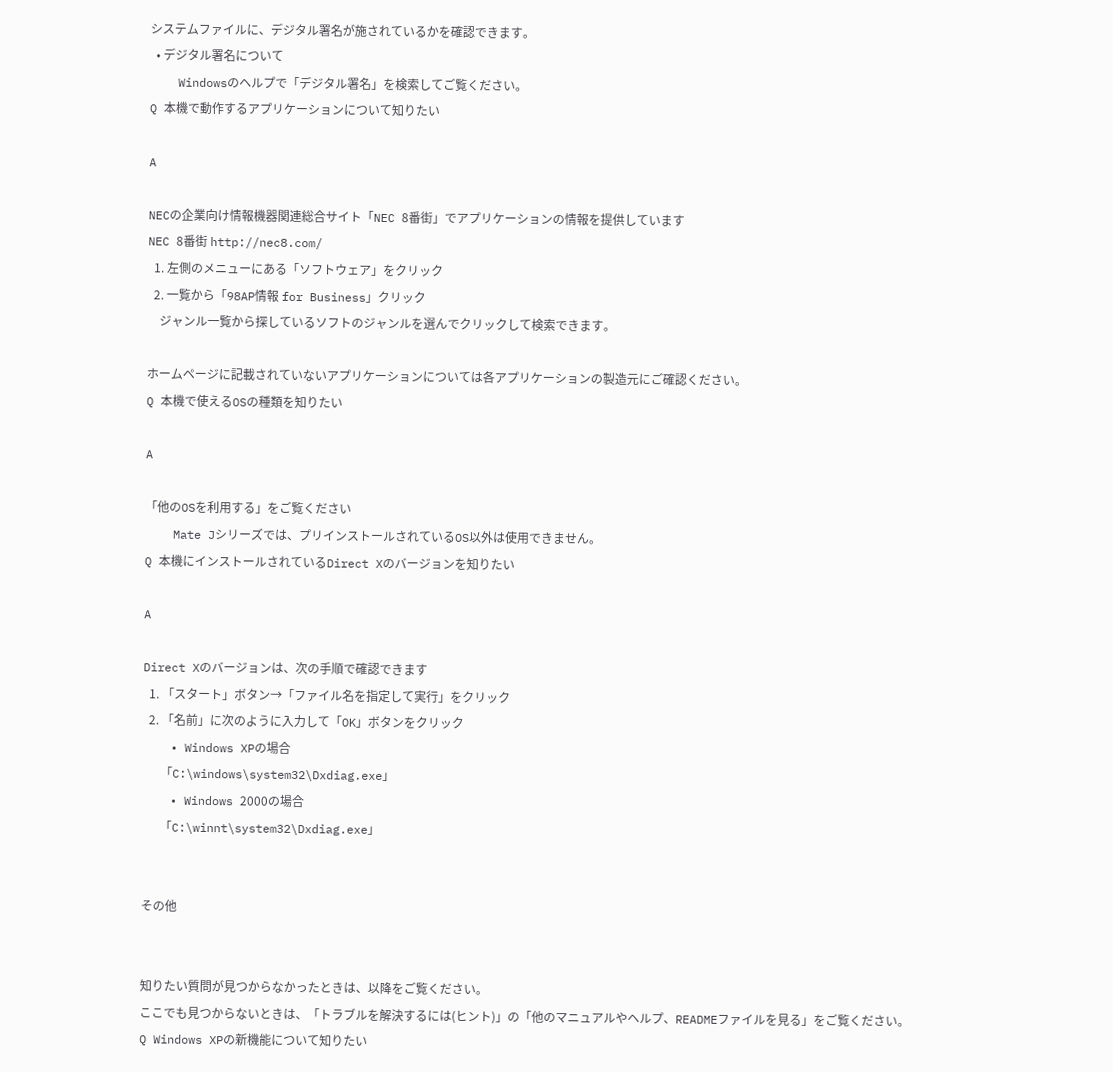システムファイルに、デジタル署名が施されているかを確認できます。
  • デジタル署名について
    Windowsのヘルプで「デジタル署名」を検索してご覧ください。
Q 本機で動作するアプリケーションについて知りたい

A

NECの企業向け情報機器関連総合サイト「NEC 8番街」でアプリケーションの情報を提供しています
NEC 8番街 http://nec8.com/
  1. 左側のメニューにある「ソフトウェア」をクリック
  2. 一覧から「98AP情報 for Business」クリック
    ジャンル一覧から探しているソフトのジャンルを選んでクリックして検索できます。

ホームページに記載されていないアプリケーションについては各アプリケーションの製造元にご確認ください。
Q 本機で使えるOSの種類を知りたい

A

「他のOSを利用する」をご覧ください
    Mate Jシリーズでは、プリインストールされているOS以外は使用できません。
Q 本機にインストールされているDirect Xのバージョンを知りたい

A

Direct Xのバージョンは、次の手順で確認できます
  1. 「スタート」ボタン→「ファイル名を指定して実行」をクリック
  2. 「名前」に次のように入力して「OK」ボタンをクリック
    • Windows XPの場合
      「C:\windows\system32\Dxdiag.exe」
    • Windows 2000の場合
      「C:\winnt\system32\Dxdiag.exe」


その他


知りたい質問が見つからなかったときは、以降をご覧ください。
ここでも見つからないときは、「トラブルを解決するには(ヒント)」の「他のマニュアルやヘルプ、READMEファイルを見る」をご覧ください。
Q Windows XPの新機能について知りたい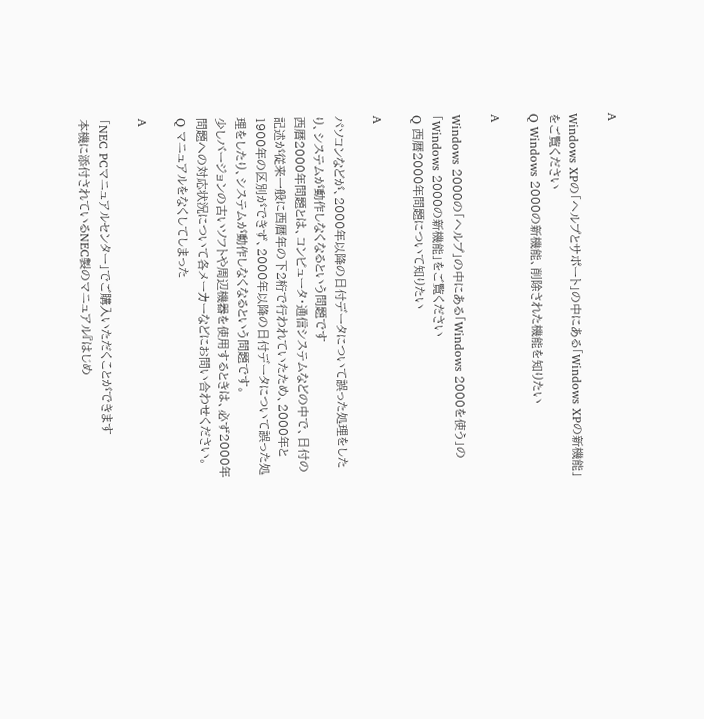A

Windows XPの「ヘルプとサポート」の中にある「Windows XPの新機能」をご覧ください
Q Windows 2000の新機能、削除された機能を知りたい

A

Windows 2000の「ヘルプ」の中にある「Windows 2000を使う」の「Windows 2000の新機能」をご覧ください
Q 西暦2000年問題について知りたい

A

パソコンなどが、2000年以降の日付データについて誤った処理をしたり、システムが動作しなくなるという問題です
西暦2000年問題とは、コンピュータ・通信システムなどの中で、日付の記述が従来一般に西暦年の下2桁で行われていたため、2000年と1900年の区別ができず、2000年以降の日付データについて誤った処理をしたり、システムが動作しなくなるという問題です。
少しバージョンの古いソフトや周辺機器を使用するときは、必ず2000年問題への対応状況について各メーカーなどにお問い合わせください。
Q マニュアルをなくしてしまった

A

「NEC PCマニュアルセンター」でご購入いただくことができます
本機に添付されているNEC製のマニュアル『はじめ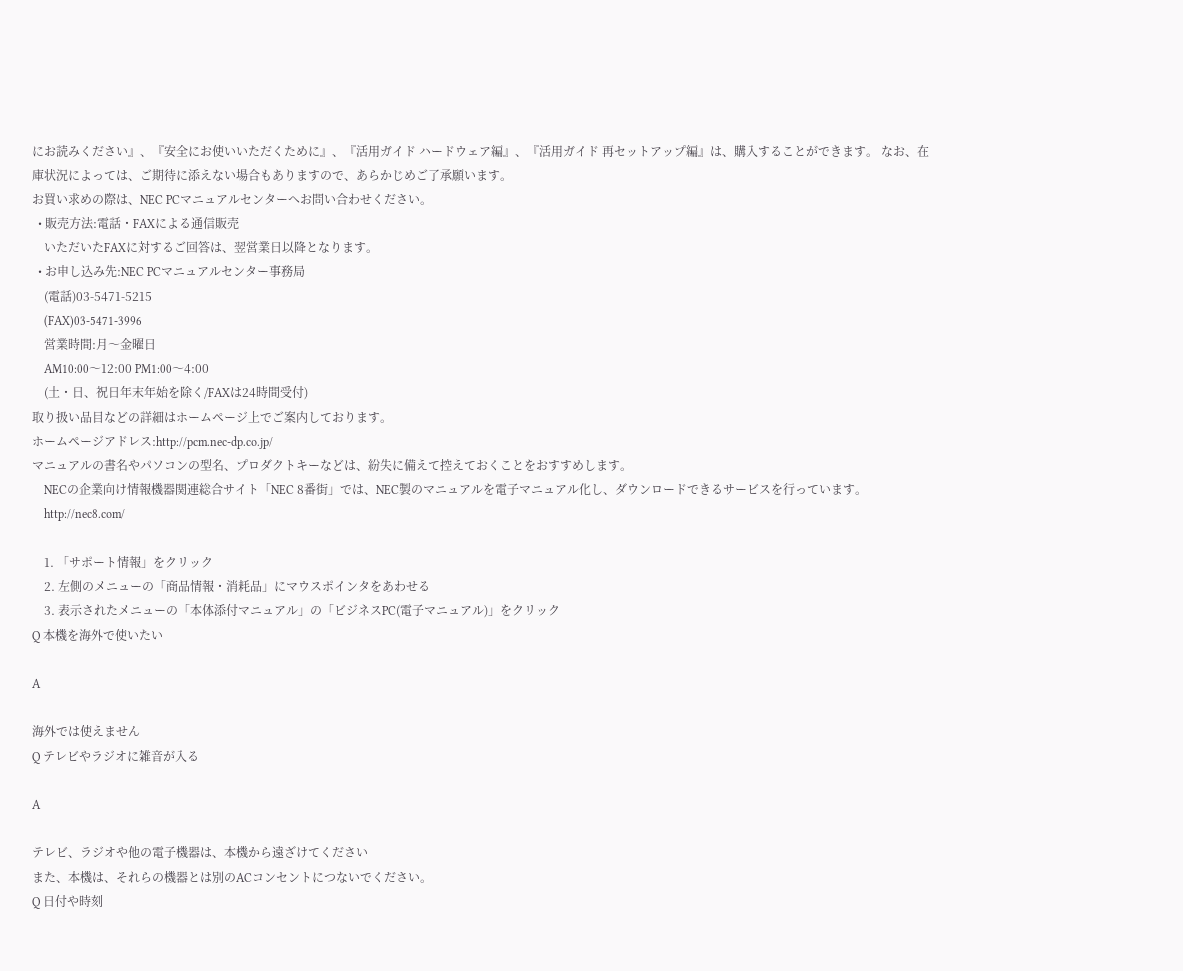にお読みください』、『安全にお使いいただくために』、『活用ガイド ハードウェア編』、『活用ガイド 再セットアップ編』は、購入することができます。 なお、在庫状況によっては、ご期待に添えない場合もありますので、あらかじめご了承願います。
お買い求めの際は、NEC PCマニュアルセンターへお問い合わせください。
  • 販売方法:電話・FAXによる通信販売
    いただいたFAXに対するご回答は、翌営業日以降となります。
  • お申し込み先:NEC PCマニュアルセンター事務局
    (電話)03-5471-5215
    (FAX)03-5471-3996
    営業時間:月〜金曜日
    AM10:00〜12:00 PM1:00〜4:00
    (土・日、祝日年末年始を除く/FAXは24時間受付)
取り扱い品目などの詳細はホームページ上でご案内しております。
ホームページアドレス:http://pcm.nec-dp.co.jp/
マニュアルの書名やパソコンの型名、プロダクトキーなどは、紛失に備えて控えておくことをおすすめします。
    NECの企業向け情報機器関連総合サイト「NEC 8番街」では、NEC製のマニュアルを電子マニュアル化し、ダウンロードできるサービスを行っています。
    http://nec8.com/

    1. 「サポート情報」をクリック
    2. 左側のメニューの「商品情報・消耗品」にマウスポインタをあわせる
    3. 表示されたメニューの「本体添付マニュアル」の「ビジネスPC(電子マニュアル)」をクリック
Q 本機を海外で使いたい

A

海外では使えません
Q テレビやラジオに雑音が入る

A

テレビ、ラジオや他の電子機器は、本機から遠ざけてください
また、本機は、それらの機器とは別のACコンセントにつないでください。
Q 日付や時刻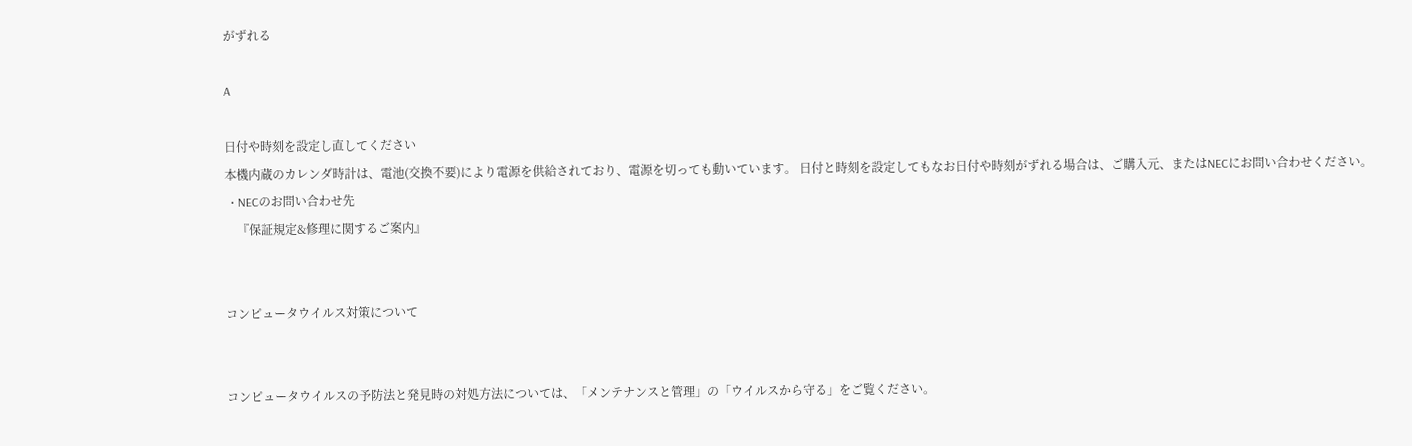がずれる

A

日付や時刻を設定し直してください
本機内蔵のカレンダ時計は、電池(交換不要)により電源を供給されており、電源を切っても動いています。 日付と時刻を設定してもなお日付や時刻がずれる場合は、ご購入元、またはNECにお問い合わせください。
  • NECのお問い合わせ先
    『保証規定&修理に関するご案内』


コンピュータウイルス対策について


コンピュータウイルスの予防法と発見時の対処方法については、「メンテナンスと管理」の「ウイルスから守る」をご覧ください。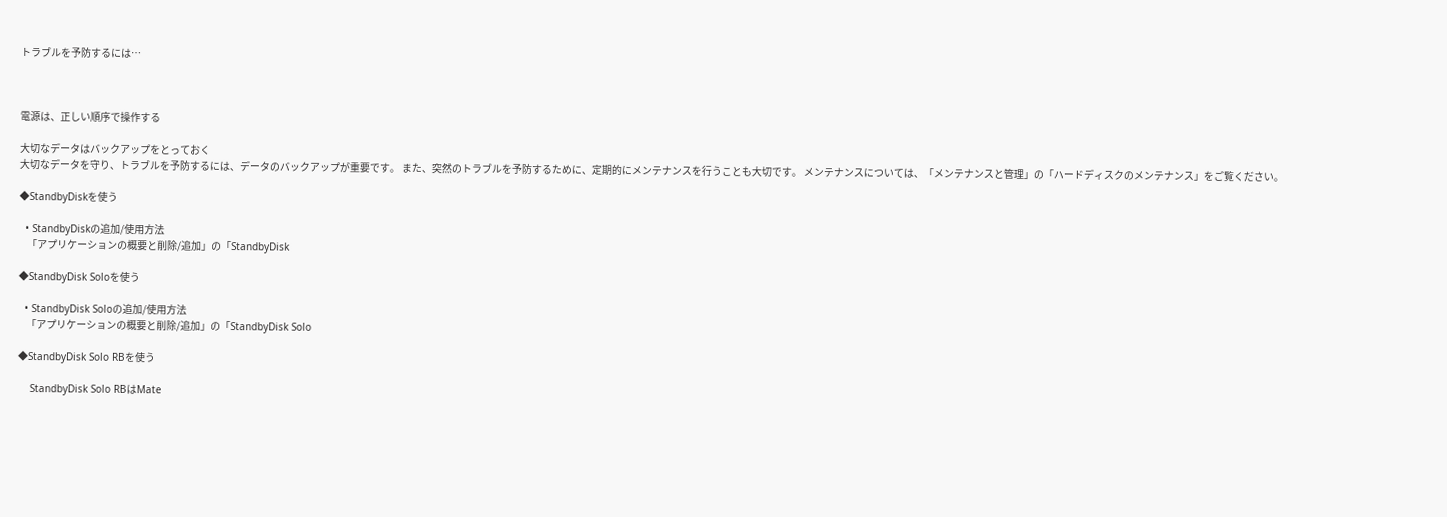トラブルを予防するには…



電源は、正しい順序で操作する

大切なデータはバックアップをとっておく
大切なデータを守り、トラブルを予防するには、データのバックアップが重要です。 また、突然のトラブルを予防するために、定期的にメンテナンスを行うことも大切です。 メンテナンスについては、「メンテナンスと管理」の「ハードディスクのメンテナンス」をご覧ください。

◆StandbyDiskを使う

  • StandbyDiskの追加/使用方法
    「アプリケーションの概要と削除/追加」の「StandbyDisk

◆StandbyDisk Soloを使う

  • StandbyDisk Soloの追加/使用方法
    「アプリケーションの概要と削除/追加」の「StandbyDisk Solo

◆StandbyDisk Solo RBを使う

    StandbyDisk Solo RBはMate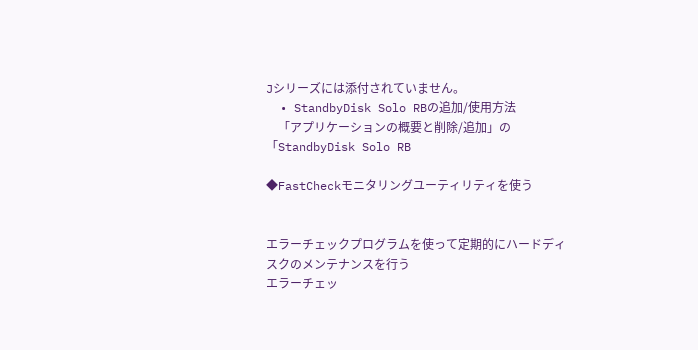Jシリーズには添付されていません。
  • StandbyDisk Solo RBの追加/使用方法
    「アプリケーションの概要と削除/追加」の「StandbyDisk Solo RB

◆FastCheckモニタリングユーティリティを使う


エラーチェックプログラムを使って定期的にハードディスクのメンテナンスを行う
エラーチェッ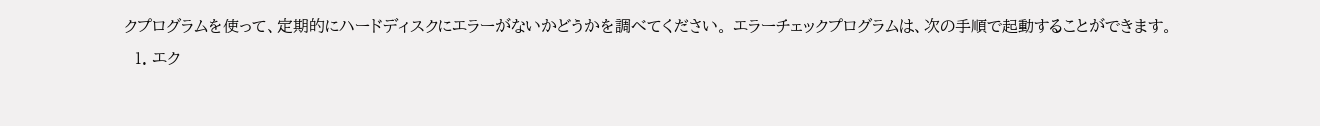クプログラムを使って、定期的にハードディスクにエラーがないかどうかを調べてください。 エラーチェックプログラムは、次の手順で起動することができます。
  1. エク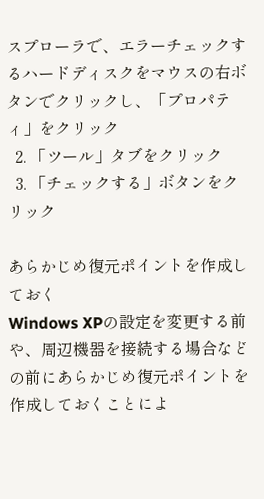スプローラで、エラーチェックするハードディスクをマウスの右ボタンでクリックし、「プロパティ」をクリック
  2. 「ツール」タブをクリック
  3. 「チェックする」ボタンをクリック

あらかじめ復元ポイントを作成しておく
Windows XPの設定を変更する前や、周辺機器を接続する場合などの前にあらかじめ復元ポイントを作成しておくことによ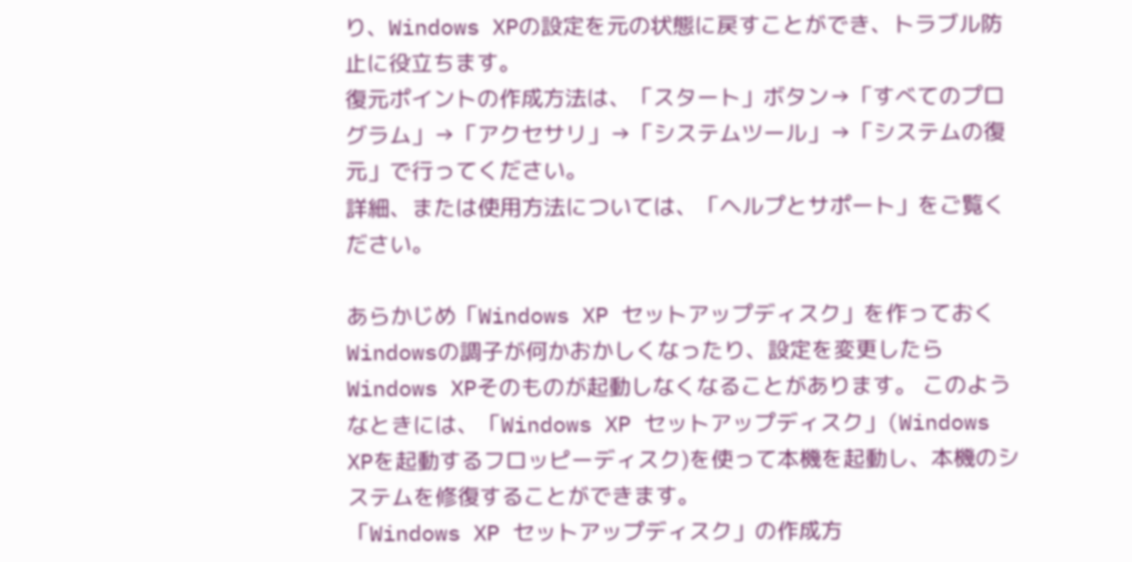り、Windows XPの設定を元の状態に戻すことができ、トラブル防止に役立ちます。
復元ポイントの作成方法は、「スタート」ボタン→「すべてのプログラム」→「アクセサリ」→「システムツール」→「システムの復元」で行ってください。
詳細、または使用方法については、「ヘルプとサポート」をご覧ください。

あらかじめ「Windows XP セットアップディスク」を作っておく
Windowsの調子が何かおかしくなったり、設定を変更したらWindows XPそのものが起動しなくなることがあります。 このようなときには、「Windows XP セットアップディスク」(Windows XPを起動するフロッピーディスク)を使って本機を起動し、本機のシステムを修復することができます。
「Windows XP セットアップディスク」の作成方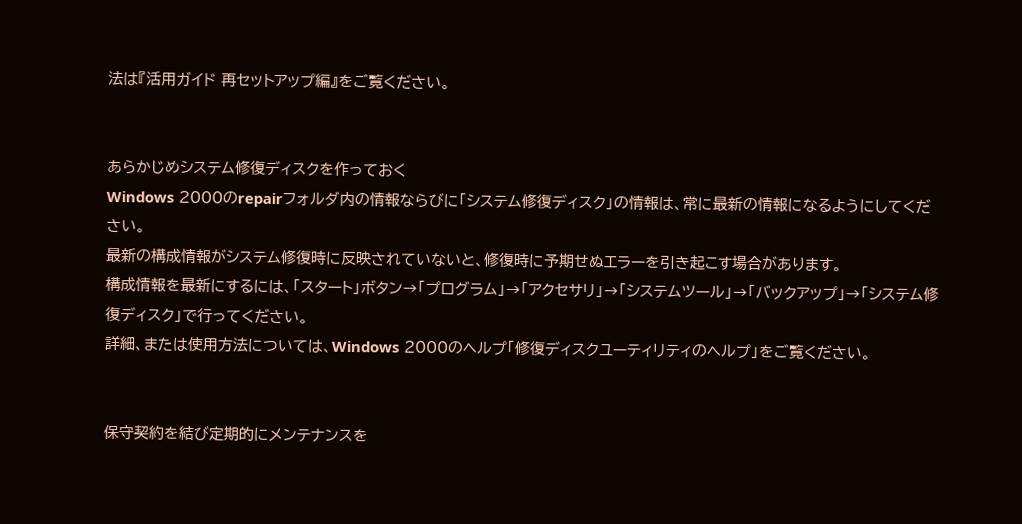法は『活用ガイド 再セットアップ編』をご覧ください。


あらかじめシステム修復ディスクを作っておく
Windows 2000のrepairフォルダ内の情報ならびに「システム修復ディスク」の情報は、常に最新の情報になるようにしてください。
最新の構成情報がシステム修復時に反映されていないと、修復時に予期せぬエラーを引き起こす場合があります。
構成情報を最新にするには、「スタート」ボタン→「プログラム」→「アクセサリ」→「システムツール」→「バックアップ」→「システム修復ディスク」で行ってください。
詳細、または使用方法については、Windows 2000のヘルプ「修復ディスクユーティリティのヘルプ」をご覧ください。


保守契約を結び定期的にメンテナンスを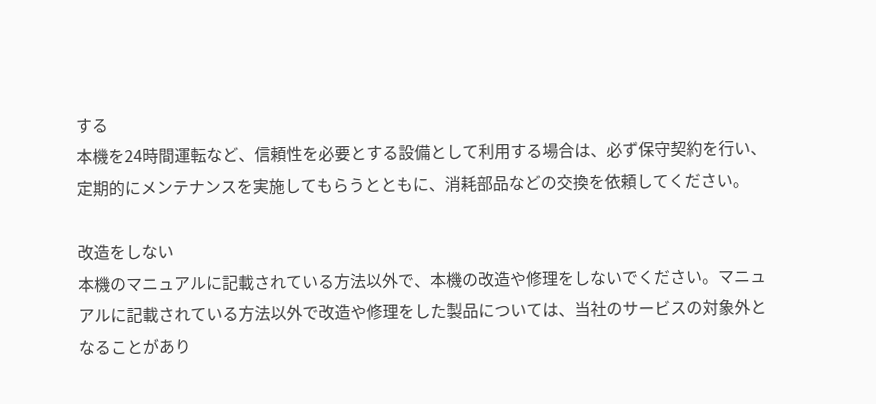する
本機を24時間運転など、信頼性を必要とする設備として利用する場合は、必ず保守契約を行い、定期的にメンテナンスを実施してもらうとともに、消耗部品などの交換を依頼してください。

改造をしない
本機のマニュアルに記載されている方法以外で、本機の改造や修理をしないでください。マニュアルに記載されている方法以外で改造や修理をした製品については、当社のサービスの対象外となることがあり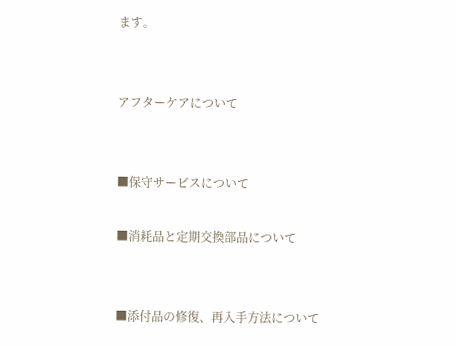ます。


アフターケアについて


■保守サービスについて

■消耗品と定期交換部品について


■添付品の修復、再入手方法について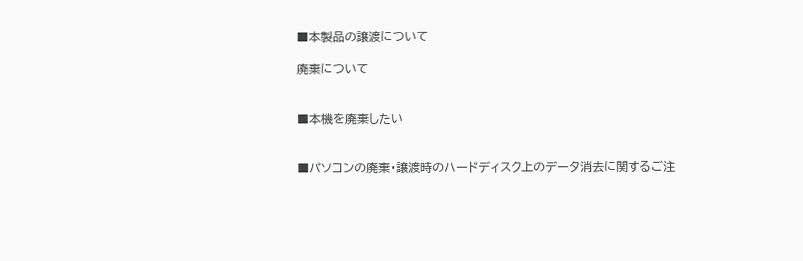■本製品の譲渡について

廃棄について


■本機を廃棄したい


■パソコンの廃棄・譲渡時のハードディスク上のデータ消去に関するご注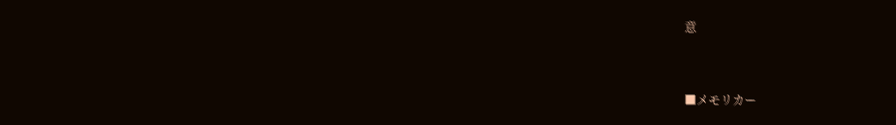意


■メモリカー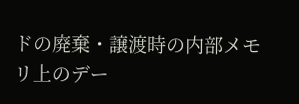ドの廃棄・譲渡時の内部メモリ上のデー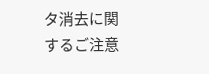タ消去に関するご注意